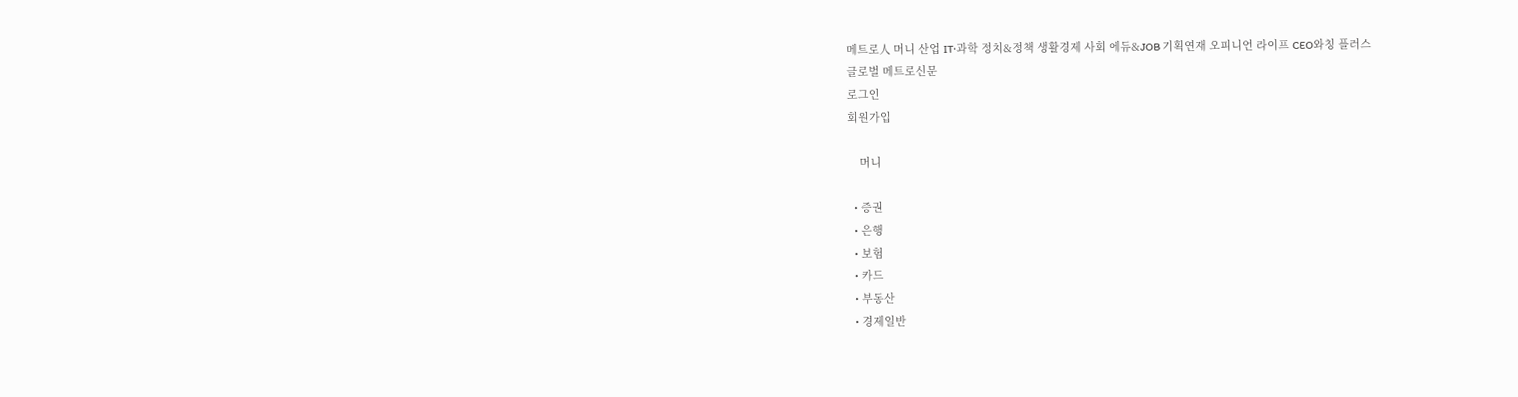메트로人 머니 산업 IT·과학 정치&정책 생활경제 사회 에듀&JOB 기획연재 오피니언 라이프 CEO와칭 플러스
글로벌 메트로신문
로그인
회원가입

    머니

  • 증권
  • 은행
  • 보험
  • 카드
  • 부동산
  • 경제일반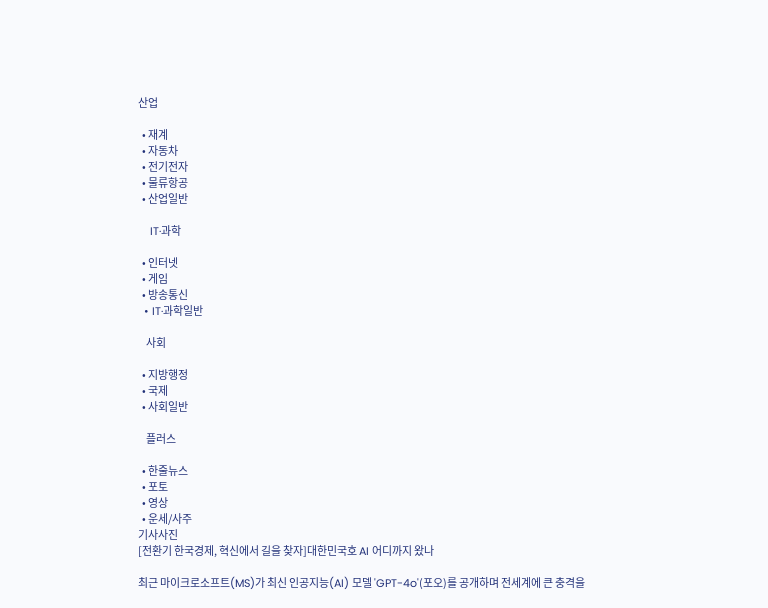산업

  • 재계
  • 자동차
  • 전기전자
  • 물류항공
  • 산업일반

    IT·과학

  • 인터넷
  • 게임
  • 방송통신
  • IT·과학일반

    사회

  • 지방행정
  • 국제
  • 사회일반

    플러스

  • 한줄뉴스
  • 포토
  • 영상
  • 운세/사주
기사사진
[전환기 한국경제, 혁신에서 길을 찾자]대한민국호 AI 어디까지 왔나

최근 마이크로소프트(MS)가 최신 인공지능(AI) 모델 'GPT-4o'(포오)를 공개하며 전세계에 큰 충격을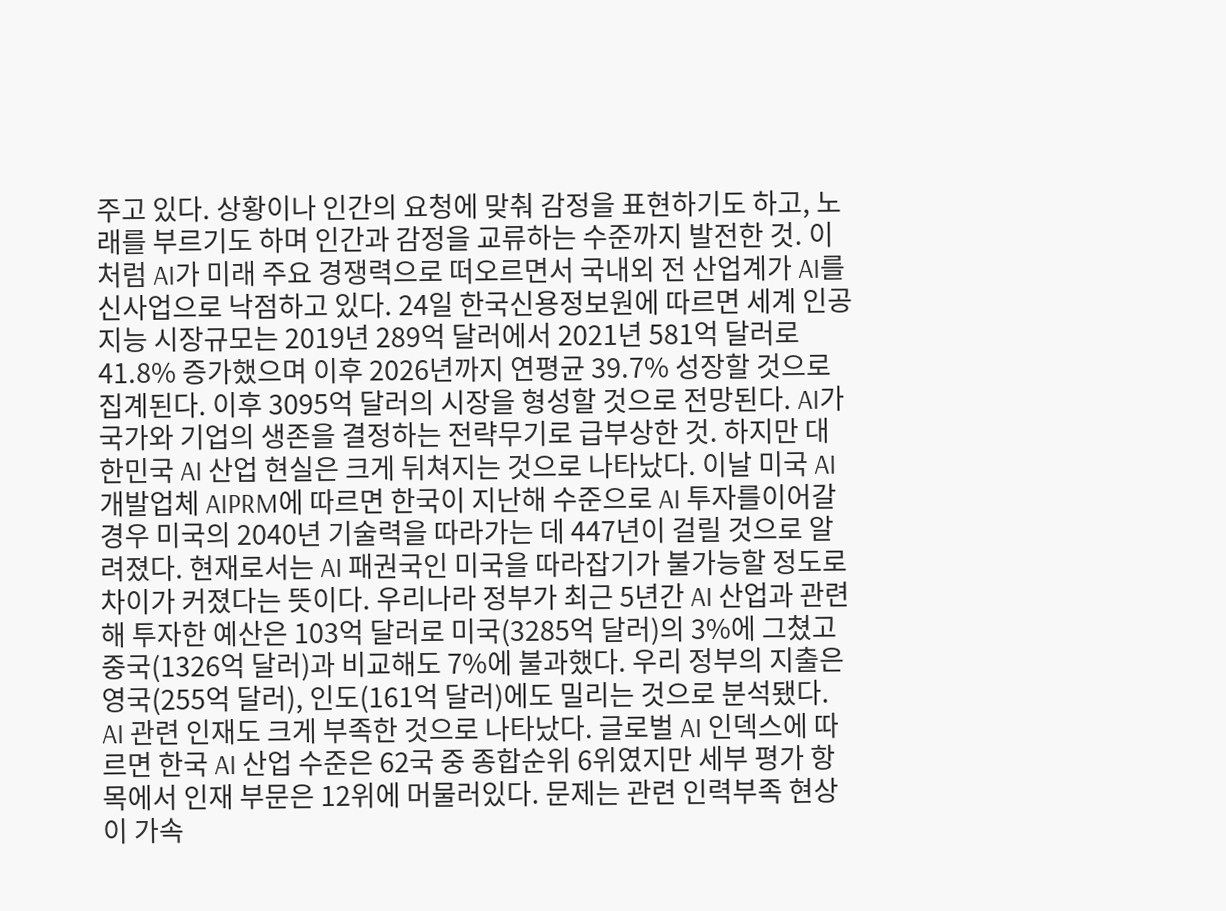주고 있다. 상황이나 인간의 요청에 맞춰 감정을 표현하기도 하고, 노래를 부르기도 하며 인간과 감정을 교류하는 수준까지 발전한 것. 이처럼 AI가 미래 주요 경쟁력으로 떠오르면서 국내외 전 산업계가 AI를 신사업으로 낙점하고 있다. 24일 한국신용정보원에 따르면 세계 인공지능 시장규모는 2019년 289억 달러에서 2021년 581억 달러로 41.8% 증가했으며 이후 2026년까지 연평균 39.7% 성장할 것으로 집계된다. 이후 3095억 달러의 시장을 형성할 것으로 전망된다. AI가 국가와 기업의 생존을 결정하는 전략무기로 급부상한 것. 하지만 대한민국 AI 산업 현실은 크게 뒤쳐지는 것으로 나타났다. 이날 미국 AI 개발업체 AIPRM에 따르면 한국이 지난해 수준으로 AI 투자를이어갈 경우 미국의 2040년 기술력을 따라가는 데 447년이 걸릴 것으로 알려졌다. 현재로서는 AI 패권국인 미국을 따라잡기가 불가능할 정도로 차이가 커졌다는 뜻이다. 우리나라 정부가 최근 5년간 AI 산업과 관련해 투자한 예산은 103억 달러로 미국(3285억 달러)의 3%에 그쳤고 중국(1326억 달러)과 비교해도 7%에 불과했다. 우리 정부의 지출은 영국(255억 달러), 인도(161억 달러)에도 밀리는 것으로 분석됐다. AI 관련 인재도 크게 부족한 것으로 나타났다. 글로벌 AI 인덱스에 따르면 한국 AI 산업 수준은 62국 중 종합순위 6위였지만 세부 평가 항목에서 인재 부문은 12위에 머물러있다. 문제는 관련 인력부족 현상이 가속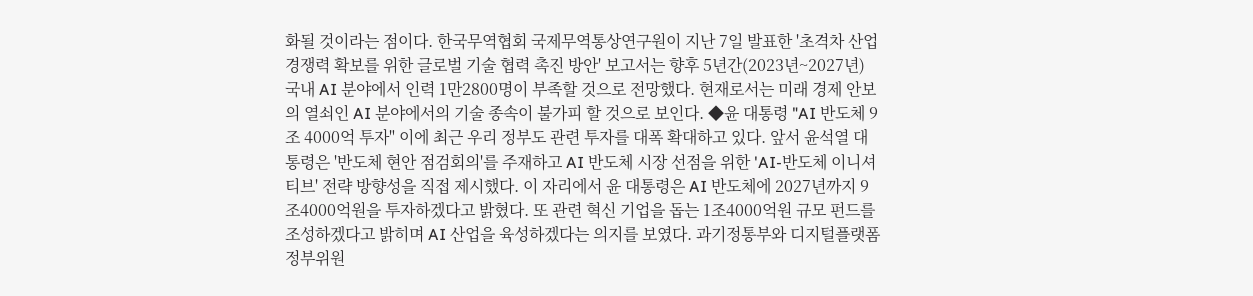화될 것이라는 점이다. 한국무역협회 국제무역통상연구원이 지난 7일 발표한 '초격차 산업경쟁력 확보를 위한 글로벌 기술 협력 촉진 방안' 보고서는 향후 5년간(2023년~2027년) 국내 AI 분야에서 인력 1만2800명이 부족할 것으로 전망했다. 현재로서는 미래 경제 안보의 열쇠인 AI 분야에서의 기술 종속이 불가피 할 것으로 보인다. ◆윤 대통령 "AI 반도체 9조 4000억 투자" 이에 최근 우리 정부도 관련 투자를 대폭 확대하고 있다. 앞서 윤석열 대통령은 '반도체 현안 점검회의'를 주재하고 AI 반도체 시장 선점을 위한 'AI-반도체 이니셔티브' 전략 방향성을 직접 제시했다. 이 자리에서 윤 대통령은 AI 반도체에 2027년까지 9조4000억원을 투자하겠다고 밝혔다. 또 관련 혁신 기업을 돕는 1조4000억원 규모 펀드를 조성하겠다고 밝히며 AI 산업을 육성하겠다는 의지를 보였다. 과기정통부와 디지털플랫폼정부위원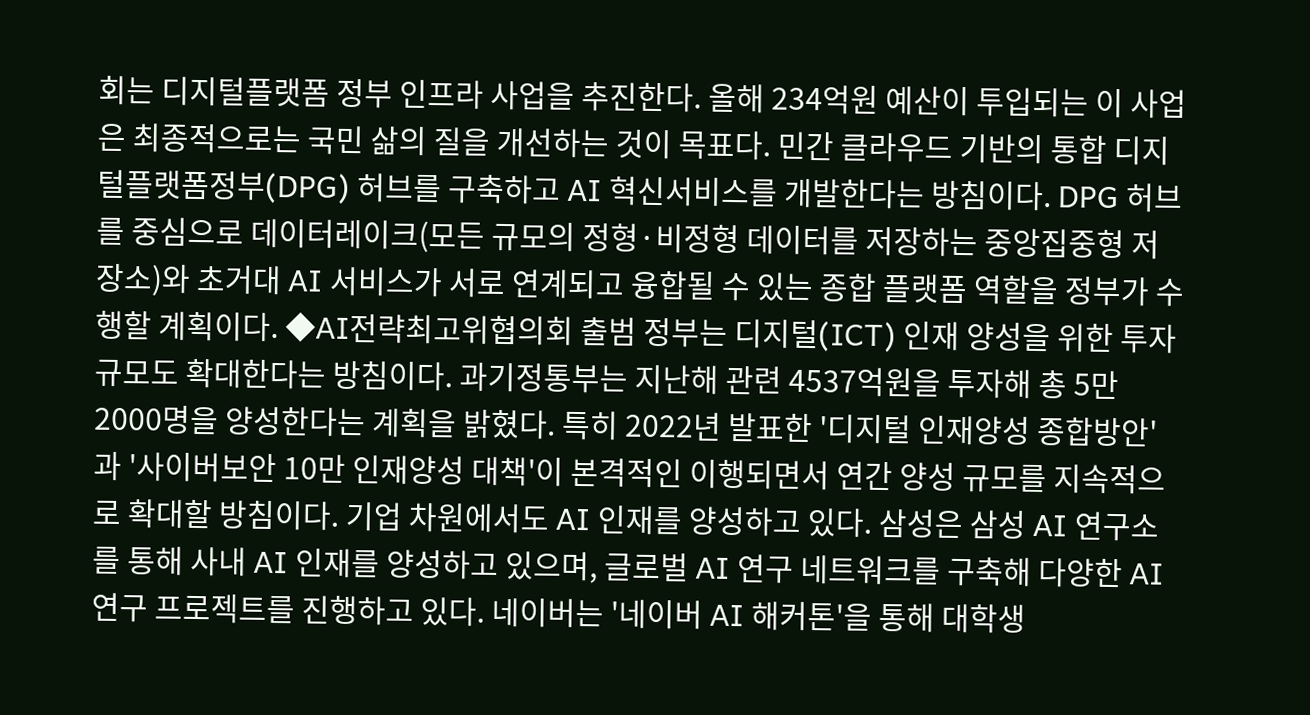회는 디지털플랫폼 정부 인프라 사업을 추진한다. 올해 234억원 예산이 투입되는 이 사업은 최종적으로는 국민 삶의 질을 개선하는 것이 목표다. 민간 클라우드 기반의 통합 디지털플랫폼정부(DPG) 허브를 구축하고 AI 혁신서비스를 개발한다는 방침이다. DPG 허브를 중심으로 데이터레이크(모든 규모의 정형·비정형 데이터를 저장하는 중앙집중형 저장소)와 초거대 AI 서비스가 서로 연계되고 융합될 수 있는 종합 플랫폼 역할을 정부가 수행할 계획이다. ◆AI전략최고위협의회 출범 정부는 디지털(ICT) 인재 양성을 위한 투자 규모도 확대한다는 방침이다. 과기정통부는 지난해 관련 4537억원을 투자해 총 5만2000명을 양성한다는 계획을 밝혔다. 특히 2022년 발표한 '디지털 인재양성 종합방안'과 '사이버보안 10만 인재양성 대책'이 본격적인 이행되면서 연간 양성 규모를 지속적으로 확대할 방침이다. 기업 차원에서도 AI 인재를 양성하고 있다. 삼성은 삼성 AI 연구소를 통해 사내 AI 인재를 양성하고 있으며, 글로벌 AI 연구 네트워크를 구축해 다양한 AI 연구 프로젝트를 진행하고 있다. 네이버는 '네이버 AI 해커톤'을 통해 대학생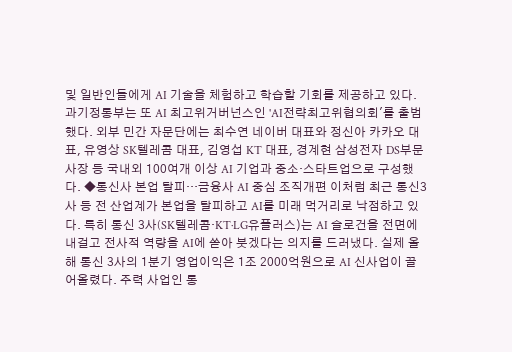및 일반인들에게 AI 기술을 체험하고 학습할 기회를 제공하고 있다. 과기정통부는 또 AI 최고위거버넌스인 'AI전략최고위협의회'를 출범했다. 외부 민간 자문단에는 최수연 네이버 대표와 정신아 카카오 대표, 유영상 SK텔레콤 대표, 김영섭 KT 대표, 경계현 삼성전자 DS부문 사장 등 국내외 100여개 이상 AI 기업과 중소·스타트업으로 구성했다. ◆통신사 본업 탈피…금융사 AI 중심 조직개편 이처럼 최근 통신3사 등 전 산업계가 본업을 탈피하고 AI를 미래 먹거리로 낙점하고 있다. 특히 통신 3사(SK텔레콤·KT·LG유플러스)는 AI 슬로건을 전면에 내걸고 전사적 역량을 AI에 쏟아 붓겠다는 의지를 드러냈다. 실제 올해 통신 3사의 1분기 영업이익은 1조 2000억원으로 AI 신사업이 끌어올렸다. 주력 사업인 통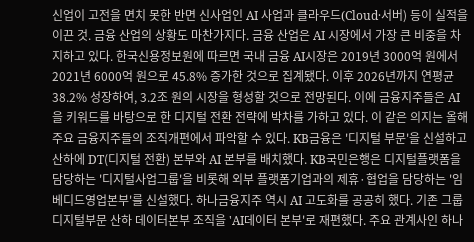신업이 고전을 면치 못한 반면 신사업인 AI 사업과 클라우드(Cloud·서버) 등이 실적을 이끈 것. 금융 산업의 상황도 마찬가지다. 금융 산업은 AI 시장에서 가장 큰 비중을 차지하고 있다. 한국신용정보원에 따르면 국내 금융 AI시장은 2019년 3000억 원에서 2021년 6000억 원으로 45.8% 증가한 것으로 집계됐다. 이후 2026년까지 연평균 38.2% 성장하여, 3.2조 원의 시장을 형성할 것으로 전망된다. 이에 금융지주들은 AI을 키워드를 바탕으로 한 디지털 전환 전략에 박차를 가하고 있다. 이 같은 의지는 올해 주요 금융지주들의 조직개편에서 파악할 수 있다. KB금융은 '디지털 부문'을 신설하고 산하에 DT(디지털 전환) 본부와 AI 본부를 배치했다. KB국민은행은 디지털플랫폼을 담당하는 '디지털사업그룹'을 비롯해 외부 플랫폼기업과의 제휴·협업을 담당하는 '임베디드영업본부'를 신설했다. 하나금융지주 역시 AI 고도화를 공공히 했다. 기존 그룹 디지털부문 산하 데이터본부 조직을 'AI데이터 본부'로 재편했다. 주요 관계사인 하나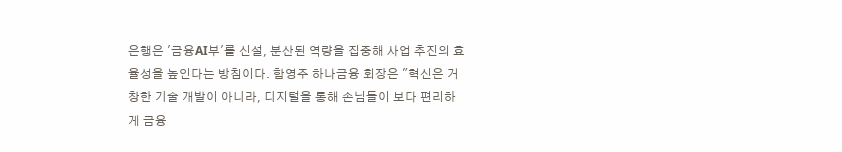은행은 '금융AI부'를 신설, 분산된 역량을 집중해 사업 추진의 효율성을 높인다는 방침이다. 함영주 하나금융 회장은 "혁신은 거창한 기술 개발이 아니라, 디지털을 통해 손님들이 보다 편리하게 금융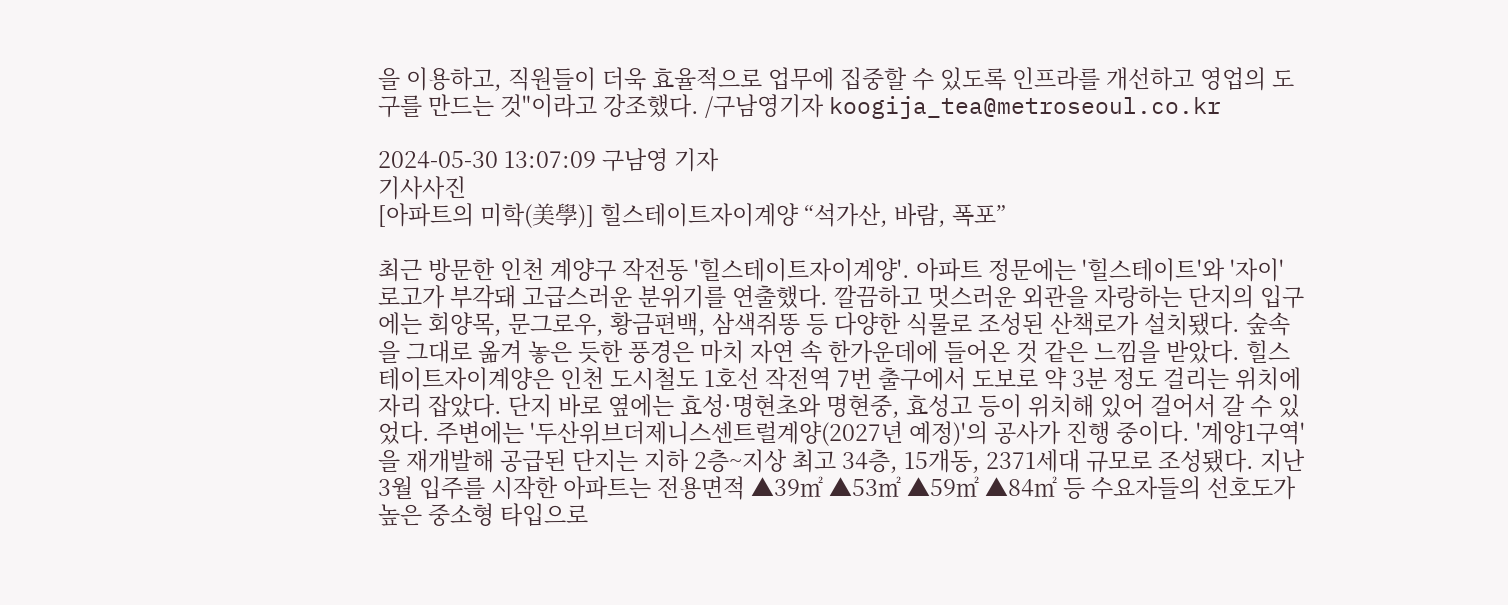을 이용하고, 직원들이 더욱 효율적으로 업무에 집중할 수 있도록 인프라를 개선하고 영업의 도구를 만드는 것"이라고 강조했다. /구남영기자 koogija_tea@metroseoul.co.kr

2024-05-30 13:07:09 구남영 기자
기사사진
[아파트의 미학(美學)] 힐스테이트자이계양 “석가산, 바람, 폭포”

최근 방문한 인천 계양구 작전동 '힐스테이트자이계양'. 아파트 정문에는 '힐스테이트'와 '자이' 로고가 부각돼 고급스러운 분위기를 연출했다. 깔끔하고 멋스러운 외관을 자랑하는 단지의 입구에는 회양목, 문그로우, 황금편백, 삼색쥐똥 등 다양한 식물로 조성된 산책로가 설치됐다. 숲속을 그대로 옮겨 놓은 듯한 풍경은 마치 자연 속 한가운데에 들어온 것 같은 느낌을 받았다. 힐스테이트자이계양은 인천 도시철도 1호선 작전역 7번 출구에서 도보로 약 3분 정도 걸리는 위치에 자리 잡았다. 단지 바로 옆에는 효성·명현초와 명현중, 효성고 등이 위치해 있어 걸어서 갈 수 있었다. 주변에는 '두산위브더제니스센트럴계양(2027년 예정)'의 공사가 진행 중이다. '계양1구역'을 재개발해 공급된 단지는 지하 2층~지상 최고 34층, 15개동, 2371세대 규모로 조성됐다. 지난 3월 입주를 시작한 아파트는 전용면적 ▲39㎡ ▲53㎡ ▲59㎡ ▲84㎡ 등 수요자들의 선호도가 높은 중소형 타입으로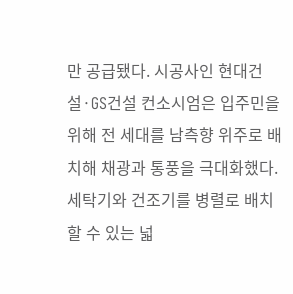만 공급됐다. 시공사인 현대건설·GS건설 컨소시엄은 입주민을 위해 전 세대를 남측향 위주로 배치해 채광과 통풍을 극대화했다. 세탁기와 건조기를 병렬로 배치할 수 있는 넓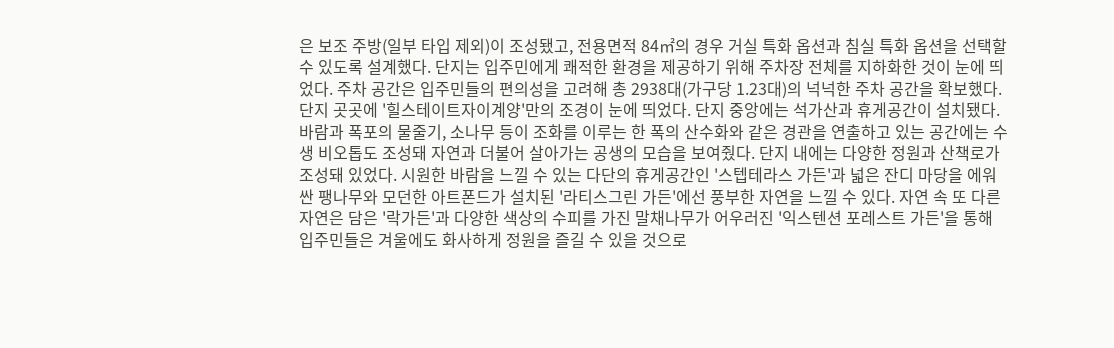은 보조 주방(일부 타입 제외)이 조성됐고, 전용면적 84㎡의 경우 거실 특화 옵션과 침실 특화 옵션을 선택할 수 있도록 설계했다. 단지는 입주민에게 쾌적한 환경을 제공하기 위해 주차장 전체를 지하화한 것이 눈에 띄었다. 주차 공간은 입주민들의 편의성을 고려해 총 2938대(가구당 1.23대)의 넉넉한 주차 공간을 확보했다. 단지 곳곳에 '힐스테이트자이계양'만의 조경이 눈에 띄었다. 단지 중앙에는 석가산과 휴게공간이 설치됐다. 바람과 폭포의 물줄기, 소나무 등이 조화를 이루는 한 폭의 산수화와 같은 경관을 연출하고 있는 공간에는 수생 비오톱도 조성돼 자연과 더불어 살아가는 공생의 모습을 보여줬다. 단지 내에는 다양한 정원과 산책로가 조성돼 있었다. 시원한 바람을 느낄 수 있는 다단의 휴게공간인 '스텝테라스 가든'과 넓은 잔디 마당을 에워싼 팽나무와 모던한 아트폰드가 설치된 '라티스그린 가든'에선 풍부한 자연을 느낄 수 있다. 자연 속 또 다른 자연은 담은 '락가든'과 다양한 색상의 수피를 가진 말채나무가 어우러진 '익스텐션 포레스트 가든'을 통해 입주민들은 겨울에도 화사하게 정원을 즐길 수 있을 것으로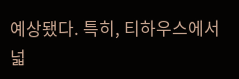예상됐다. 특히, 티하우스에서 넓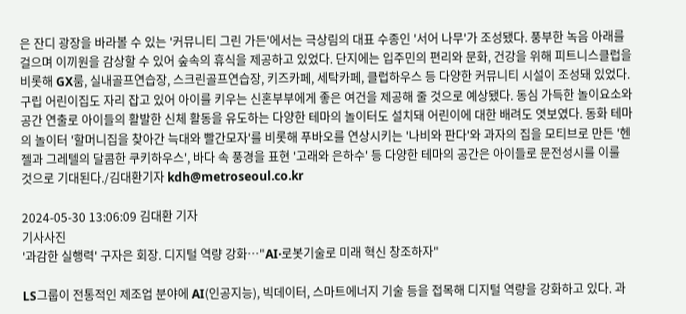은 잔디 광장을 바라볼 수 있는 '커뮤니티 그린 가든'에서는 극상림의 대표 수종인 '서어 나무'가 조성됐다. 풍부한 녹음 아래를 걸으며 이끼원을 감상할 수 있어 숲속의 휴식을 제공하고 있었다. 단지에는 입주민의 편리와 문화, 건강을 위해 피트니스클럽을 비롯해 GX룸, 실내골프연습장, 스크린골프연습장, 키즈카페, 세탁카페, 클럽하우스 등 다양한 커뮤니티 시설이 조성돼 있었다. 구립 어린이집도 자리 잡고 있어 아이를 키우는 신혼부부에게 좋은 여건을 제공해 줄 것으로 예상됐다. 동심 가득한 놀이요소와 공간 연출로 아이들의 활발한 신체 활동을 유도하는 다양한 테마의 놀이터도 설치돼 어린이에 대한 배려도 엿보였다. 동화 테마의 놀이터 '할머니집을 찾아간 늑대와 빨간모자'를 비롯해 푸바오를 연상시키는 '나비와 판다'와 과자의 집을 모티브로 만든 '헨젤과 그레텔의 달콤한 쿠키하우스', 바다 속 풍경을 표현 '고래와 은하수' 등 다양한 테마의 공간은 아이들로 문전성시를 이룰 것으로 기대된다./김대환기자 kdh@metroseoul.co.kr

2024-05-30 13:06:09 김대환 기자
기사사진
'과감한 실행력' 구자은 회장. 디지털 역량 강화…"AI·로봇기술로 미래 혁신 창조하자"

LS그룹이 전통적인 제조업 분야에 AI(인공지능), 빅데이터, 스마트에너지 기술 등을 접목해 디지털 역량을 강화하고 있다. 과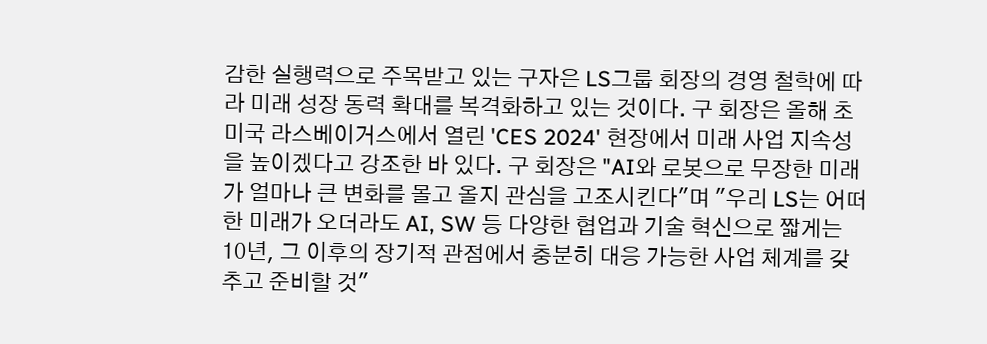감한 실행력으로 주목받고 있는 구자은 LS그룹 회장의 경영 철학에 따라 미래 성장 동력 확대를 복격화하고 있는 것이다. 구 회장은 올해 초 미국 라스베이거스에서 열린 'CES 2024' 현장에서 미래 사업 지속성을 높이겠다고 강조한 바 있다. 구 회장은 "AI와 로봇으로 무장한 미래가 얼마나 큰 변화를 몰고 올지 관심을 고조시킨다"며 "우리 LS는 어떠한 미래가 오더라도 AI, SW 등 다양한 협업과 기술 혁신으로 짧게는 10년, 그 이후의 장기적 관점에서 충분히 대응 가능한 사업 체계를 갖추고 준비할 것"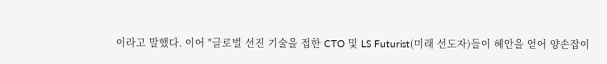이라고 말했다. 이어 "글로벌 선진 기술을 접한 CTO 및 LS Futurist(미래 선도자)들이 혜안을 얻어 양손잡이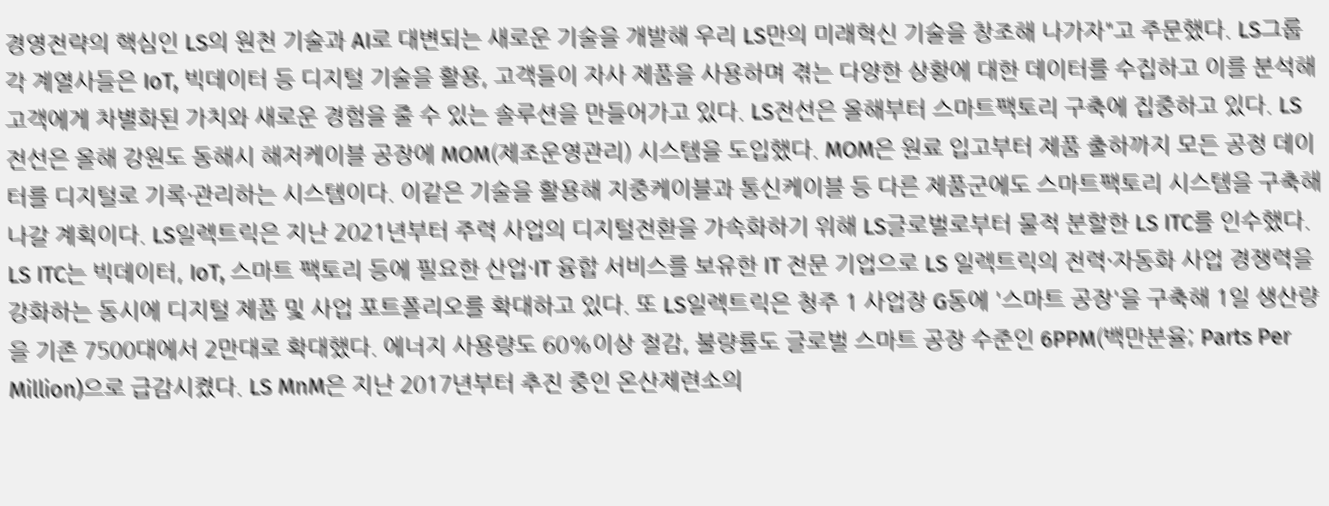경영전략의 핵심인 LS의 원천 기술과 AI로 대변되는 새로운 기술을 개발해 우리 LS만의 미래혁신 기술을 창조해 나가자"고 주문했다. LS그룹 각 계열사들은 IoT, 빅데이터 등 디지털 기술을 활용, 고객들이 자사 제품을 사용하며 겪는 다양한 상황에 대한 데이터를 수집하고 이를 분석해 고객에게 차별화된 가치와 새로운 경험을 줄 수 있는 솔루션을 만들어가고 있다. LS전선은 올해부터 스마트팩토리 구축에 집중하고 있다. LS전선은 올해 강원도 동해시 해저케이블 공장에 MOM(제조운영관리) 시스템을 도입했다. MOM은 원료 입고부터 제품 출하까지 모든 공정 데이터를 디지털로 기록·관리하는 시스템이다. 이같은 기술을 활용해 지중케이블과 통신케이블 등 다른 제품군에도 스마트팩토리 시스템을 구축해 나갈 계획이다. LS일렉트릭은 지난 2021년부터 주력 사업의 디지털전환을 가속화하기 위해 LS글로벌로부터 물적 분할한 LS ITC를 인수했다. LS ITC는 빅데이터, IoT, 스마트 팩토리 등에 필요한 산업·IT 융합 서비스를 보유한 IT 전문 기업으로 LS 일렉트릭의 전력·자동화 사업 경쟁력을 강화하는 동시에 디지털 제품 및 사업 포트폴리오를 확대하고 있다. 또 LS일렉트릭은 청주 1 사업장 G동에 '스마트 공장'을 구축해 1일 생산량을 기존 7500대에서 2만대로 확대했다. 에너지 사용량도 60%이상 절감, 불량률도 글로벌 스마트 공장 수준인 6PPM(백만분율; Parts Per Million)으로 급감시켰다. LS MnM은 지난 2017년부터 추진 중인 온산제련소의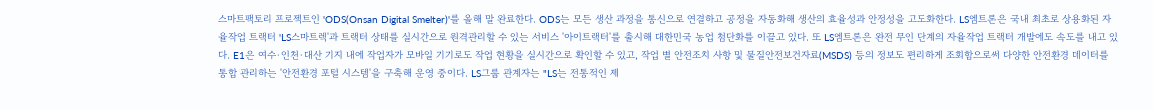스마트팩토리 프로젝트인 'ODS(Onsan Digital Smelter)'를 올해 말 완료한다. ODS는 모든 생산 과정을 통신으로 연결하고 공정을 자동화해 생산의 효율성과 안정성을 고도화한다. LS엠트론은 국내 최초로 상용화된 자율작업 트랙터 'LS스마트렉'과 트랙터 상태를 실시간으로 원격관리할 수 있는 서비스 '아이트랙터'를 출시해 대한민국 농업 첨단화를 이끌고 있다. 또 LS엠트론은 완전 무인 단계의 자율작업 트랙터 개발에도 속도를 내고 있다. E1은 여수·인천·대산 기지 내에 작업자가 모바일 기기로도 작업 현황을 실시간으로 확인할 수 있고, 작업 별 안전조치 사항 및 물질안전보건자료(MSDS) 등의 정보도 편리하게 조회함으로써 다양한 안전환경 데이터를 통합 관리하는 '안전환경 포털 시스템'을 구축해 운영 중이다. LS그룹 관계자는 "LS는 전통적인 제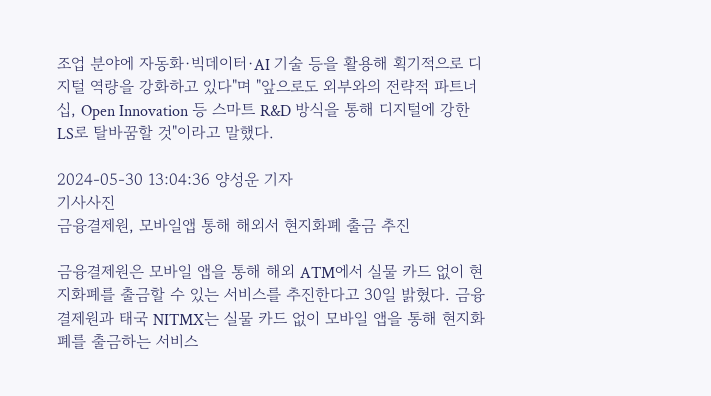조업 분야에 자동화·빅데이터·AI 기술 등을 활용해 획기적으로 디지털 역량을 강화하고 있다"며 "앞으로도 외부와의 전략적 파트너십, Open Innovation 등 스마트 R&D 방식을 통해 디지털에 강한 LS로 탈바꿈할 것"이라고 말했다.

2024-05-30 13:04:36 양성운 기자
기사사진
금융결제원, 모바일앱 통해 해외서 현지화폐 출금 추진

금융결제원은 모바일 앱을 통해 해외 ATM에서 실물 카드 없이 현지화폐를 출금할 수 있는 서비스를 추진한다고 30일 밝혔다. 금융결제원과 태국 NITMX는 실물 카드 없이 모바일 앱을 통해 현지화폐를 출금하는 서비스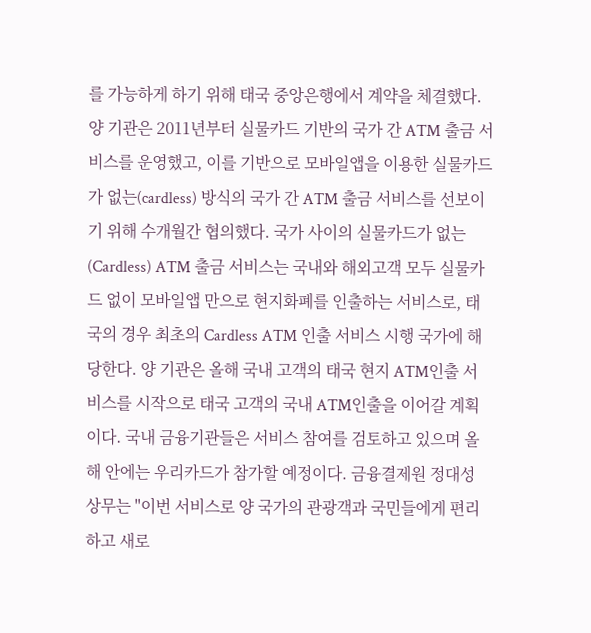를 가능하게 하기 위해 태국 중앙은행에서 계약을 체결했다. 양 기관은 2011년부터 실물카드 기반의 국가 간 ATM 출금 서비스를 운영했고, 이를 기반으로 모바일앱을 이용한 실물카드가 없는(cardless) 방식의 국가 간 ATM 출금 서비스를 선보이기 위해 수개월간 협의했다. 국가 사이의 실물카드가 없는(Cardless) ATM 출금 서비스는 국내와 해외고객 모두 실물카드 없이 모바일앱 만으로 현지화폐를 인출하는 서비스로, 태국의 경우 최초의 Cardless ATM 인출 서비스 시행 국가에 해당한다. 양 기관은 올해 국내 고객의 태국 현지 ATM인출 서비스를 시작으로 태국 고객의 국내 ATM인출을 이어갈 계획이다. 국내 금융기관들은 서비스 참여를 검토하고 있으며 올해 안에는 우리카드가 참가할 예정이다. 금융결제원 정대성 상무는 "이번 서비스로 양 국가의 관광객과 국민들에게 편리하고 새로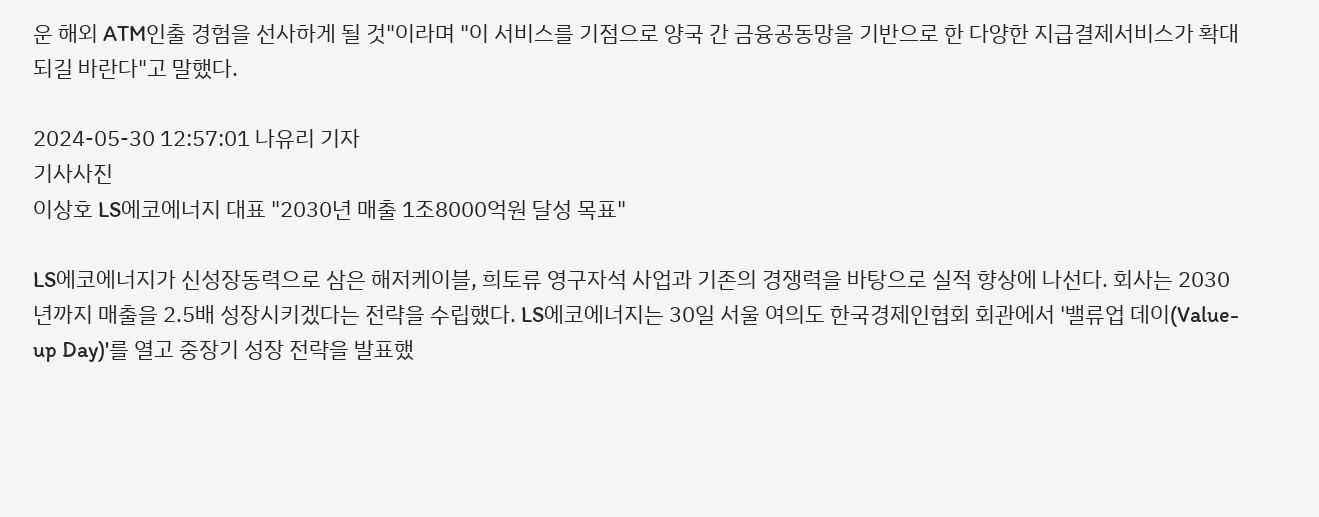운 해외 ATM인출 경험을 선사하게 될 것"이라며 "이 서비스를 기점으로 양국 간 금융공동망을 기반으로 한 다양한 지급결제서비스가 확대되길 바란다"고 말했다.

2024-05-30 12:57:01 나유리 기자
기사사진
이상호 LS에코에너지 대표 "2030년 매출 1조8000억원 달성 목표"

LS에코에너지가 신성장동력으로 삼은 해저케이블, 희토류 영구자석 사업과 기존의 경쟁력을 바탕으로 실적 향상에 나선다. 회사는 2030년까지 매출을 2.5배 성장시키겠다는 전략을 수립했다. LS에코에너지는 30일 서울 여의도 한국경제인협회 회관에서 '밸류업 데이(Value-up Day)'를 열고 중장기 성장 전략을 발표했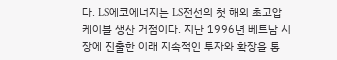다. LS에코에너지는 LS전선의 첫 해외 초고압 케이블 생산 거점이다. 지난 1996년 베트남 시장에 진출한 이래 지속적인 투자와 확장을 통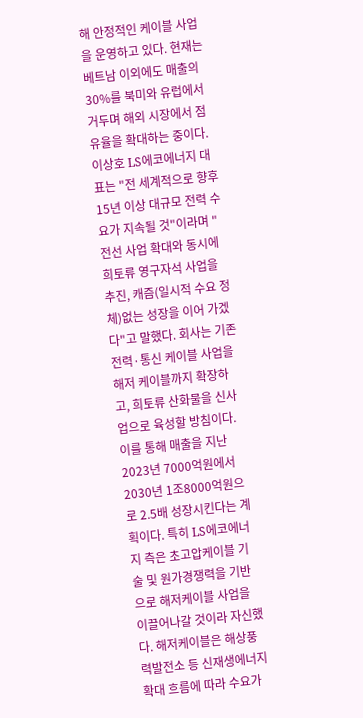해 안정적인 케이블 사업을 운영하고 있다. 현재는 베트남 이외에도 매출의 30%를 북미와 유럽에서 거두며 해외 시장에서 점유율을 확대하는 중이다. 이상호 LS에코에너지 대표는 "전 세계적으로 향후 15년 이상 대규모 전력 수요가 지속될 것"이라며 "전선 사업 확대와 동시에 희토류 영구자석 사업을 추진, 캐즘(일시적 수요 정체)없는 성장을 이어 가겠다"고 말했다. 회사는 기존 전력·통신 케이블 사업을 해저 케이블까지 확장하고, 희토류 산화물을 신사업으로 육성할 방침이다. 이를 통해 매출을 지난 2023년 7000억원에서 2030년 1조8000억원으로 2.5배 성장시킨다는 계획이다. 특히 LS에코에너지 측은 초고압케이블 기술 및 원가경쟁력을 기반으로 해저케이블 사업을 이끌어나갈 것이라 자신했다. 해저케이블은 해상풍력발전소 등 신재생에너지 확대 흐름에 따라 수요가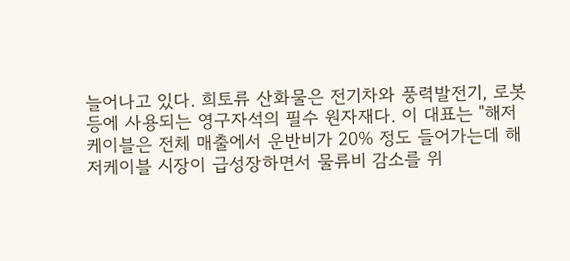늘어나고 있다. 희토류 산화물은 전기차와 풍력발전기, 로봇 등에 사용되는 영구자석의 필수 원자재다. 이 대표는 "해저케이블은 전체 매출에서 운반비가 20% 정도 들어가는데 해저케이블 시장이 급성장하면서 물류비 감소를 위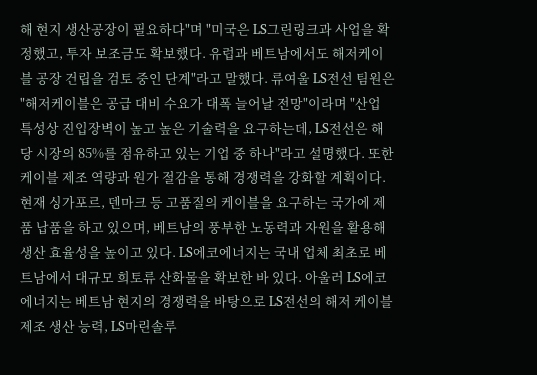해 현지 생산공장이 필요하다"며 "미국은 LS그린링크과 사업을 확정했고, 투자 보조금도 확보했다. 유럽과 베트남에서도 해저케이블 공장 건립을 검토 중인 단계"라고 말했다. 류여울 LS전선 팀원은 "해저케이블은 공급 대비 수요가 대폭 늘어날 전망"이라며 "산업 특성상 진입장벽이 높고 높은 기술력을 요구하는데, LS전선은 해당 시장의 85%를 점유하고 있는 기업 중 하나"라고 설명했다. 또한 케이블 제조 역량과 원가 절감을 통해 경쟁력을 강화할 계획이다. 현재 싱가포르, 덴마크 등 고품질의 케이블을 요구하는 국가에 제품 납품을 하고 있으며, 베트남의 풍부한 노동력과 자원을 활용해 생산 효율성을 높이고 있다. LS에코에너지는 국내 업체 최초로 베트남에서 대규모 희토류 산화물을 확보한 바 있다. 아울러 LS에코에너지는 베트남 현지의 경쟁력을 바탕으로 LS전선의 해저 케이블 제조 생산 능력, LS마린솔루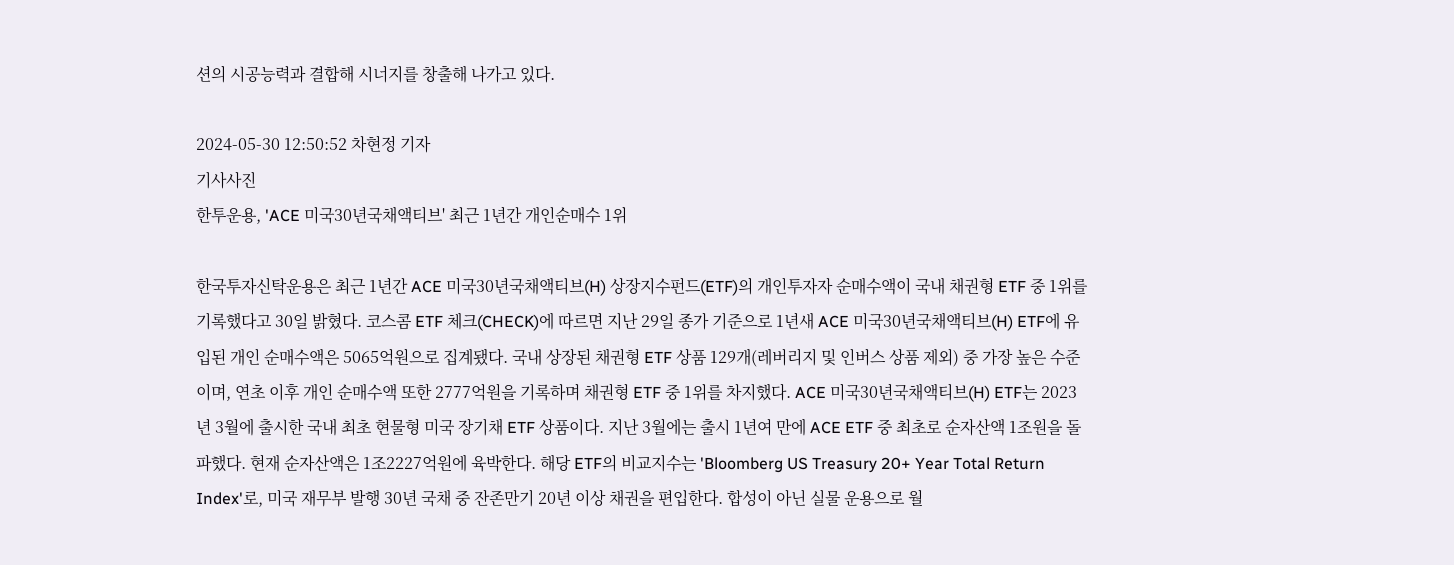션의 시공능력과 결합해 시너지를 창출해 나가고 있다.

2024-05-30 12:50:52 차현정 기자
기사사진
한투운용, 'ACE 미국30년국채액티브' 최근 1년간 개인순매수 1위

한국투자신탁운용은 최근 1년간 ACE 미국30년국채액티브(H) 상장지수펀드(ETF)의 개인투자자 순매수액이 국내 채권형 ETF 중 1위를 기록했다고 30일 밝혔다. 코스콤 ETF 체크(CHECK)에 따르면 지난 29일 종가 기준으로 1년새 ACE 미국30년국채액티브(H) ETF에 유입된 개인 순매수액은 5065억원으로 집계됐다. 국내 상장된 채권형 ETF 상품 129개(레버리지 및 인버스 상품 제외) 중 가장 높은 수준이며, 연초 이후 개인 순매수액 또한 2777억원을 기록하며 채권형 ETF 중 1위를 차지했다. ACE 미국30년국채액티브(H) ETF는 2023년 3월에 출시한 국내 최초 현물형 미국 장기채 ETF 상품이다. 지난 3월에는 출시 1년여 만에 ACE ETF 중 최초로 순자산액 1조원을 돌파했다. 현재 순자산액은 1조2227억원에 육박한다. 해당 ETF의 비교지수는 'Bloomberg US Treasury 20+ Year Total Return Index'로, 미국 재무부 발행 30년 국채 중 잔존만기 20년 이상 채권을 편입한다. 합성이 아닌 실물 운용으로 월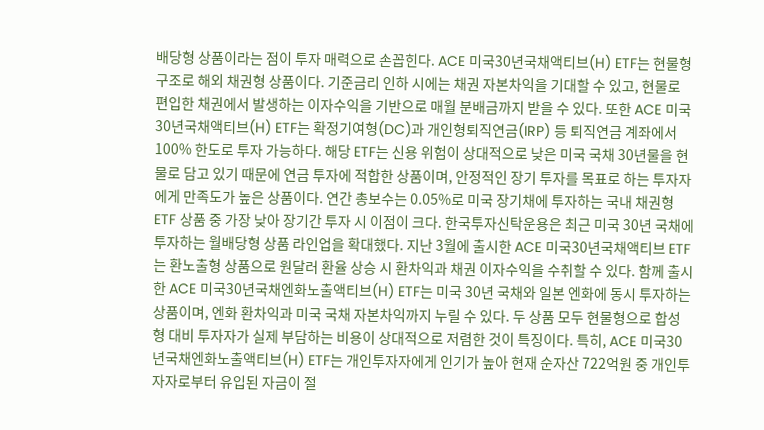배당형 상품이라는 점이 투자 매력으로 손꼽힌다. ACE 미국30년국채액티브(H) ETF는 현물형 구조로 해외 채권형 상품이다. 기준금리 인하 시에는 채권 자본차익을 기대할 수 있고, 현물로 편입한 채권에서 발생하는 이자수익을 기반으로 매월 분배금까지 받을 수 있다. 또한 ACE 미국30년국채액티브(H) ETF는 확정기여형(DC)과 개인형퇴직연금(IRP) 등 퇴직연금 계좌에서 100% 한도로 투자 가능하다. 해당 ETF는 신용 위험이 상대적으로 낮은 미국 국채 30년물을 현물로 담고 있기 때문에 연금 투자에 적합한 상품이며, 안정적인 장기 투자를 목표로 하는 투자자에게 만족도가 높은 상품이다. 연간 총보수는 0.05%로 미국 장기채에 투자하는 국내 채권형 ETF 상품 중 가장 낮아 장기간 투자 시 이점이 크다. 한국투자신탁운용은 최근 미국 30년 국채에 투자하는 월배당형 상품 라인업을 확대했다. 지난 3월에 출시한 ACE 미국30년국채액티브 ETF는 환노출형 상품으로 원달러 환율 상승 시 환차익과 채권 이자수익을 수취할 수 있다. 함께 출시한 ACE 미국30년국채엔화노출액티브(H) ETF는 미국 30년 국채와 일본 엔화에 동시 투자하는 상품이며, 엔화 환차익과 미국 국채 자본차익까지 누릴 수 있다. 두 상품 모두 현물형으로 합성형 대비 투자자가 실제 부담하는 비용이 상대적으로 저렴한 것이 특징이다. 특히, ACE 미국30년국채엔화노출액티브(H) ETF는 개인투자자에게 인기가 높아 현재 순자산 722억원 중 개인투자자로부터 유입된 자금이 절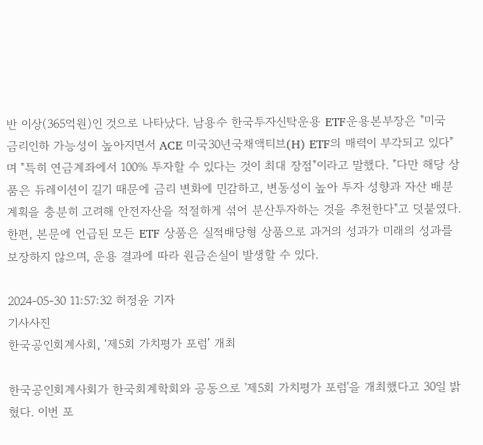반 이상(365억원)인 것으로 나타났다. 남용수 한국투자신탁운용 ETF운용본부장은 "미국 금리인하 가능성이 높아지면서 ACE 미국30년국채액티브(H) ETF의 매력이 부각되고 있다"며 "특히 연금계좌에서 100% 투자할 수 있다는 것이 최대 장점"이라고 말했다. "다만 해당 상품은 듀레이션이 길기 때문에 금리 변화에 민감하고, 변동성이 높아 투자 성향과 자산 배분 계획을 충분히 고려해 안전자산을 적절하게 섞어 분산투자하는 것을 추천한다"고 덧붙였다. 한편, 본문에 언급된 모든 ETF 상품은 실적배당형 상품으로 과거의 성과가 미래의 성과를 보장하지 않으며, 운용 결과에 따라 원금손실이 발생할 수 있다.

2024-05-30 11:57:32 허정윤 기자
기사사진
한국공인회계사회, ‘제5회 가치평가 포럼’ 개최

한국공인회계사회가 한국회계학회와 공동으로 '제5회 가치평가 포럼'을 개최했다고 30일 밝혔다. 이번 포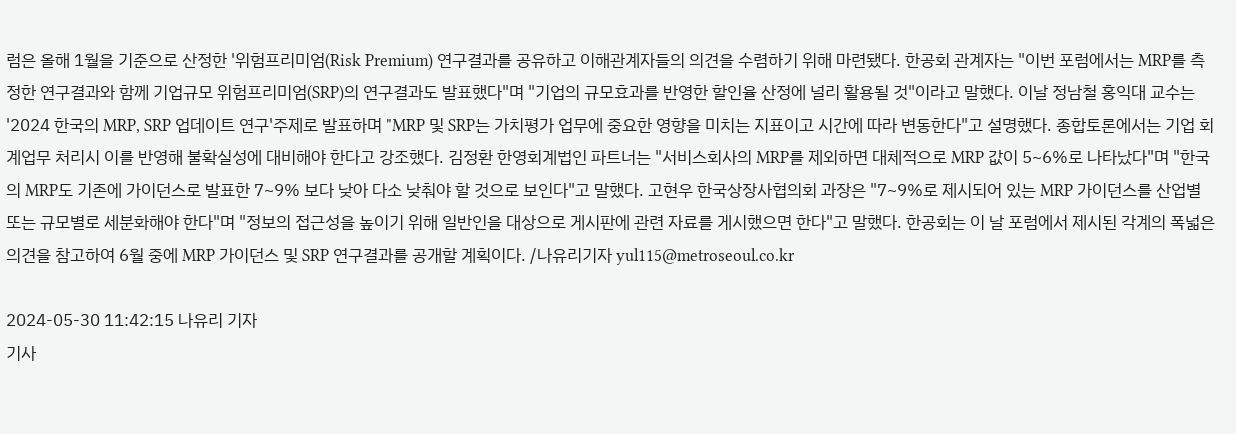럼은 올해 1월을 기준으로 산정한 '위험프리미엄(Risk Premium) 연구결과를 공유하고 이해관계자들의 의견을 수렴하기 위해 마련됐다. 한공회 관계자는 "이번 포럼에서는 MRP를 측정한 연구결과와 함께 기업규모 위험프리미엄(SRP)의 연구결과도 발표했다"며 "기업의 규모효과를 반영한 할인율 산정에 널리 활용될 것"이라고 말했다. 이날 정남철 홍익대 교수는 '2024 한국의 MRP, SRP 업데이트 연구'주제로 발표하며 "MRP 및 SRP는 가치평가 업무에 중요한 영향을 미치는 지표이고 시간에 따라 변동한다"고 설명했다. 종합토론에서는 기업 회계업무 처리시 이를 반영해 불확실성에 대비해야 한다고 강조했다. 김정환 한영회계법인 파트너는 "서비스회사의 MRP를 제외하면 대체적으로 MRP 값이 5~6%로 나타났다"며 "한국의 MRP도 기존에 가이던스로 발표한 7~9% 보다 낮아 다소 낮춰야 할 것으로 보인다"고 말했다. 고현우 한국상장사협의회 과장은 "7~9%로 제시되어 있는 MRP 가이던스를 산업별 또는 규모별로 세분화해야 한다"며 "정보의 접근성을 높이기 위해 일반인을 대상으로 게시판에 관련 자료를 게시했으면 한다"고 말했다. 한공회는 이 날 포럼에서 제시된 각계의 폭넓은 의견을 참고하여 6월 중에 MRP 가이던스 및 SRP 연구결과를 공개할 계획이다. /나유리기자 yul115@metroseoul.co.kr

2024-05-30 11:42:15 나유리 기자
기사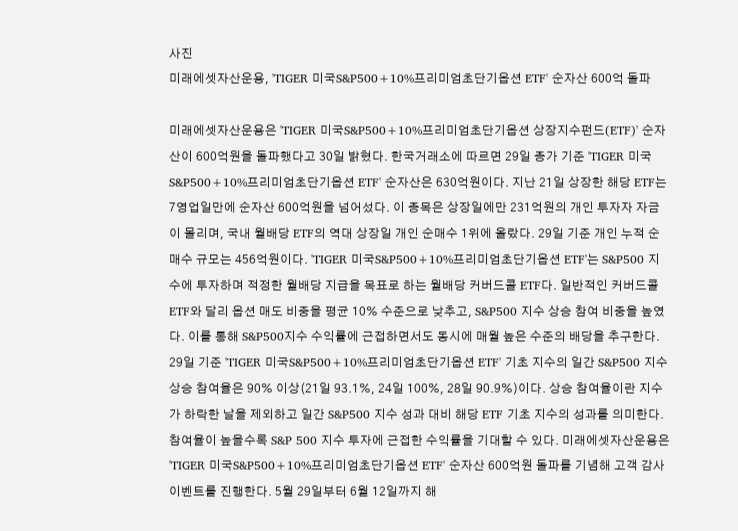사진
미래에셋자산운용, 'TIGER 미국S&P500+10%프리미엄초단기옵션 ETF' 순자산 600억 돌파

미래에셋자산운용은 'TIGER 미국S&P500+10%프리미엄초단기옵션 상장지수펀드(ETF)' 순자산이 600억원을 돌파했다고 30일 밝혔다. 한국거래소에 따르면 29일 종가 기준 'TIGER 미국S&P500+10%프리미엄초단기옵션 ETF' 순자산은 630억원이다. 지난 21일 상장한 해당 ETF는 7영업일만에 순자산 600억원을 넘어섰다. 이 종목은 상장일에만 231억원의 개인 투자자 자금이 몰리며, 국내 월배당 ETF의 역대 상장일 개인 순매수 1위에 올랐다. 29일 기준 개인 누적 순매수 규모는 456억원이다. 'TIGER 미국S&P500+10%프리미엄초단기옵션 ETF'는 S&P500 지수에 투자하며 적정한 월배당 지급을 목표로 하는 월배당 커버드콜 ETF다. 일반적인 커버드콜 ETF와 달리 옵션 매도 비중을 평균 10% 수준으로 낮추고, S&P500 지수 상승 참여 비중을 높였다. 이를 통해 S&P500지수 수익률에 근접하면서도 동시에 매월 높은 수준의 배당을 추구한다. 29일 기준 'TIGER 미국S&P500+10%프리미엄초단기옵션 ETF' 기초 지수의 일간 S&P500 지수 상승 참여율은 90% 이상(21일 93.1%, 24일 100%, 28일 90.9%)이다. 상승 참여율이란 지수가 하락한 날을 제외하고 일간 S&P500 지수 성과 대비 해당 ETF 기초 지수의 성과를 의미한다. 참여율이 높을수록 S&P 500 지수 투자에 근접한 수익률을 기대할 수 있다. 미래에셋자산운용은 'TIGER 미국S&P500+10%프리미엄초단기옵션 ETF' 순자산 600억원 돌파를 기념해 고객 감사 이벤트를 진행한다. 5월 29일부터 6월 12일까지 해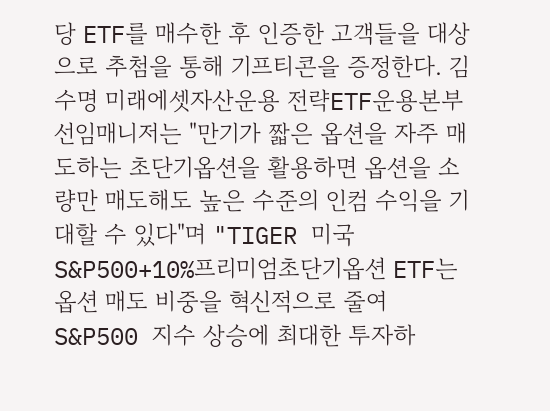당 ETF를 매수한 후 인증한 고객들을 대상으로 추첨을 통해 기프티콘을 증정한다. 김수명 미래에셋자산운용 전략ETF운용본부 선임매니저는 "만기가 짧은 옵션을 자주 매도하는 초단기옵션을 활용하면 옵션을 소량만 매도해도 높은 수준의 인컴 수익을 기대할 수 있다"며 "TIGER 미국S&P500+10%프리미엄초단기옵션 ETF는 옵션 매도 비중을 혁신적으로 줄여 S&P500 지수 상승에 최대한 투자하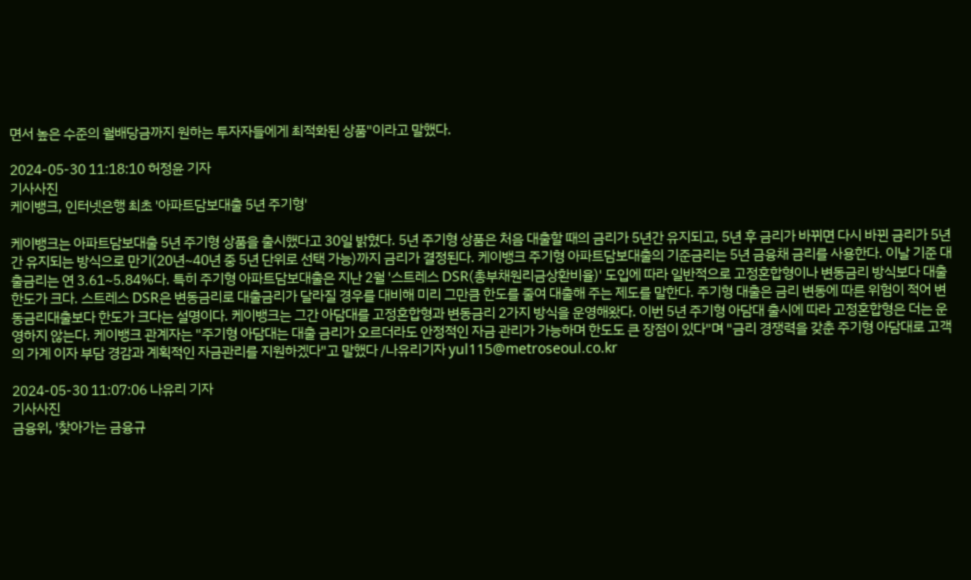면서 높은 수준의 월배당금까지 원하는 투자자들에게 최적화된 상품"이라고 말했다.

2024-05-30 11:18:10 허정윤 기자
기사사진
케이뱅크, 인터넷은행 최초 '아파트담보대출 5년 주기형'

케이뱅크는 아파트담보대출 5년 주기형 상품을 출시했다고 30일 밝혔다. 5년 주기형 상품은 처음 대출할 때의 금리가 5년간 유지되고, 5년 후 금리가 바뀌면 다시 바뀐 금리가 5년간 유지되는 방식으로 만기(20년~40년 중 5년 단위로 선택 가능)까지 금리가 결정된다. 케이뱅크 주기형 아파트담보대출의 기준금리는 5년 금융채 금리를 사용한다. 이날 기준 대출금리는 연 3.61~5.84%다. 특히 주기형 아파트담보대출은 지난 2월 '스트레스 DSR(총부채원리금상환비율)' 도입에 따라 일반적으로 고정혼합형이나 변동금리 방식보다 대출 한도가 크다. 스트레스 DSR은 변동금리로 대출금리가 달라질 경우를 대비해 미리 그만큼 한도를 줄여 대출해 주는 제도를 말한다. 주기형 대출은 금리 변동에 따른 위험이 적어 변동금리대출보다 한도가 크다는 설명이다. 케이뱅크는 그간 아담대를 고정혼합형과 변동금리 2가지 방식을 운영해왔다. 이번 5년 주기형 아담대 출시에 따라 고정혼합형은 더는 운영하지 않는다. 케이뱅크 관계자는 "주기형 아담대는 대출 금리가 오르더라도 안정적인 자금 관리가 가능하며 한도도 큰 장점이 있다"며 "금리 경쟁력을 갖춘 주기형 아담대로 고객의 가계 이자 부담 경감과 계획적인 자금관리를 지원하겠다"고 말했다 /나유리기자 yul115@metroseoul.co.kr

2024-05-30 11:07:06 나유리 기자
기사사진
금융위, '찾아가는 금융규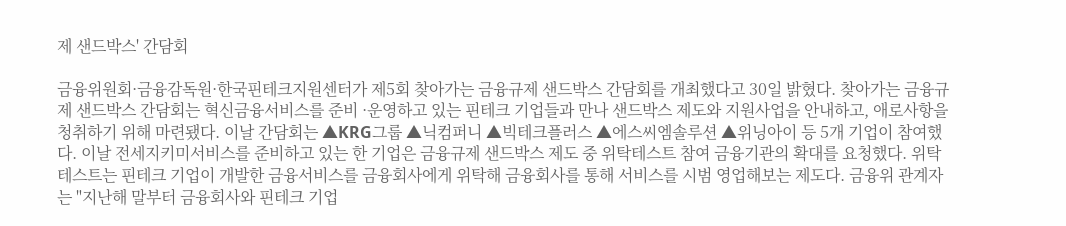제 샌드박스' 간담회

금융위원회·금융감독원·한국핀테크지원센터가 제5회 찾아가는 금융규제 샌드박스 간담회를 개최했다고 30일 밝혔다. 찾아가는 금융규제 샌드박스 간담회는 혁신금융서비스를 준비 ·운영하고 있는 핀테크 기업들과 만나 샌드박스 제도와 지원사업을 안내하고, 애로사항을 청취하기 위해 마련됐다. 이날 간담회는 ▲KRG그룹 ▲닉컴퍼니 ▲빅테크플러스 ▲에스씨엠솔루션 ▲위닝아이 등 5개 기업이 참여했다. 이날 전세지키미서비스를 준비하고 있는 한 기업은 금융규제 샌드박스 제도 중 위탁테스트 참여 금융기관의 확대를 요청했다. 위탁테스트는 핀테크 기업이 개발한 금융서비스를 금융회사에게 위탁해 금융회사를 통해 서비스를 시범 영업해보는 제도다. 금융위 관계자는 "지난해 말부터 금융회사와 핀테크 기업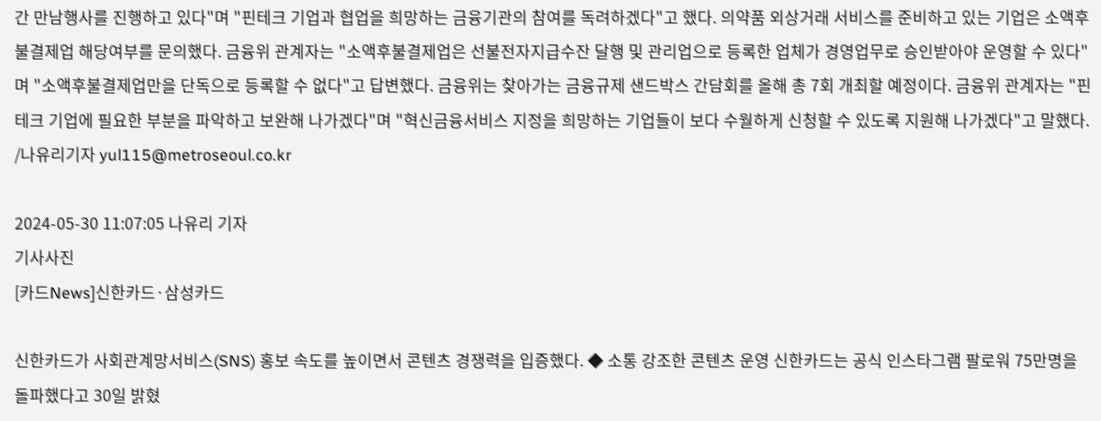간 만남행사를 진행하고 있다"며 "핀테크 기업과 협업을 희망하는 금융기관의 참여를 독려하겠다"고 했다. 의약품 외상거래 서비스를 준비하고 있는 기업은 소액후불결제업 해당여부를 문의했다. 금융위 관계자는 "소액후불결제업은 선불전자지급수잔 달행 및 관리업으로 등록한 업체가 경영업무로 승인받아야 운영할 수 있다"며 "소액후불결제업만을 단독으로 등록할 수 없다"고 답변했다. 금융위는 찾아가는 금융규제 샌드박스 간담회를 올해 총 7회 개최할 예정이다. 금융위 관계자는 "핀테크 기업에 필요한 부분을 파악하고 보완해 나가겠다"며 "혁신금융서비스 지정을 희망하는 기업들이 보다 수월하게 신청할 수 있도록 지원해 나가겠다"고 말했다. /나유리기자 yul115@metroseoul.co.kr

2024-05-30 11:07:05 나유리 기자
기사사진
[카드News]신한카드·삼성카드

신한카드가 사회관계망서비스(SNS) 홍보 속도를 높이면서 콘텐츠 경쟁력을 입증했다. ◆ 소통 강조한 콘텐츠 운영 신한카드는 공식 인스타그램 팔로워 75만명을 돌파했다고 30일 밝혔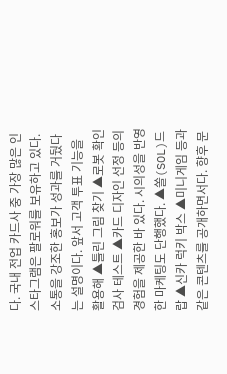다. 국내 전업 카드사 중 가장 많은 인스타그램은 팔로워를 보유하고 있다. 소통을 강조한 홍보가 성과를 거뒀다는 설명이다. 앞서 고객 투표 기능을 활용해 ▲틀린 그림 찾기 ▲로봇 확인 검사 테스트 ▲카드 디자인 선정 등의 경험을 제공한 바 있다. 시의성을 반영한 마케팅도 단행했다. ▲쏠(SOL)드랍 ▲신카 럭키 박스 ▲미니게임 등과 같은 콘텐츠를 공개하면서다. 향후 문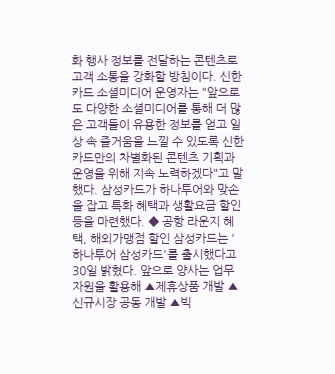화 행사 정보를 전달하는 콘텐츠로 고객 소통을 강화할 방침이다. 신한카드 소셜미디어 운영자는 "앞으로도 다양한 소셜미디어를 통해 더 많은 고객들이 유용한 정보를 얻고 일상 속 즐거움을 느낄 수 있도록 신한카드만의 차별화된 콘텐츠 기획과 운영을 위해 지속 노력하겠다"고 말했다. 삼성카드가 하나투어와 맞손을 잡고 특화 혜택과 생활요금 할인 등을 마련했다. ◆ 공항 라운지 혜택, 해외가맹점 할인 삼성카드는 '하나투어 삼성카드'를 출시했다고 30일 밝혔다. 앞으로 양사는 업무 자원을 활용해 ▲제휴상품 개발 ▲신규시장 공동 개발 ▲빅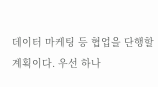데이터 마케팅 등 협업을 단행할 계획이다. 우선 하나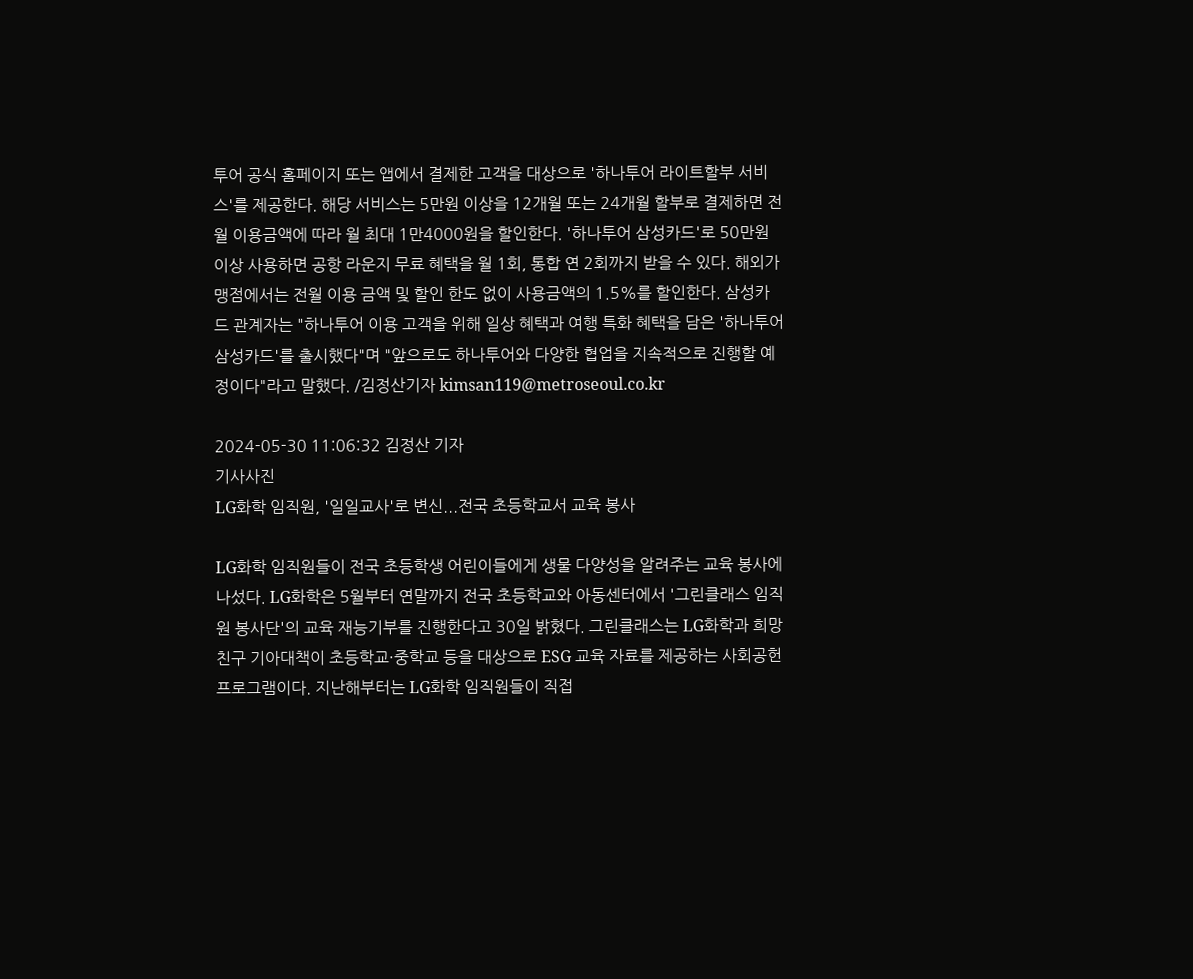투어 공식 홈페이지 또는 앱에서 결제한 고객을 대상으로 '하나투어 라이트할부 서비스'를 제공한다. 해당 서비스는 5만원 이상을 12개월 또는 24개월 할부로 결제하면 전월 이용금액에 따라 월 최대 1만4000원을 할인한다. '하나투어 삼성카드'로 50만원 이상 사용하면 공항 라운지 무료 혜택을 월 1회, 통합 연 2회까지 받을 수 있다. 해외가맹점에서는 전월 이용 금액 및 할인 한도 없이 사용금액의 1.5%를 할인한다. 삼성카드 관계자는 "하나투어 이용 고객을 위해 일상 혜택과 여행 특화 혜택을 담은 '하나투어 삼성카드'를 출시했다"며 "앞으로도 하나투어와 다양한 협업을 지속적으로 진행할 예정이다"라고 말했다. /김정산기자 kimsan119@metroseoul.co.kr

2024-05-30 11:06:32 김정산 기자
기사사진
LG화학 임직원, '일일교사'로 변신...전국 초등학교서 교육 봉사

LG화학 임직원들이 전국 초등학생 어린이들에게 생물 다양성을 알려주는 교육 봉사에 나섰다. LG화학은 5월부터 연말까지 전국 초등학교와 아동센터에서 '그린클래스 임직원 봉사단'의 교육 재능기부를 진행한다고 30일 밝혔다. 그린클래스는 LG화학과 희망친구 기아대책이 초등학교·중학교 등을 대상으로 ESG 교육 자료를 제공하는 사회공헌 프로그램이다. 지난해부터는 LG화학 임직원들이 직접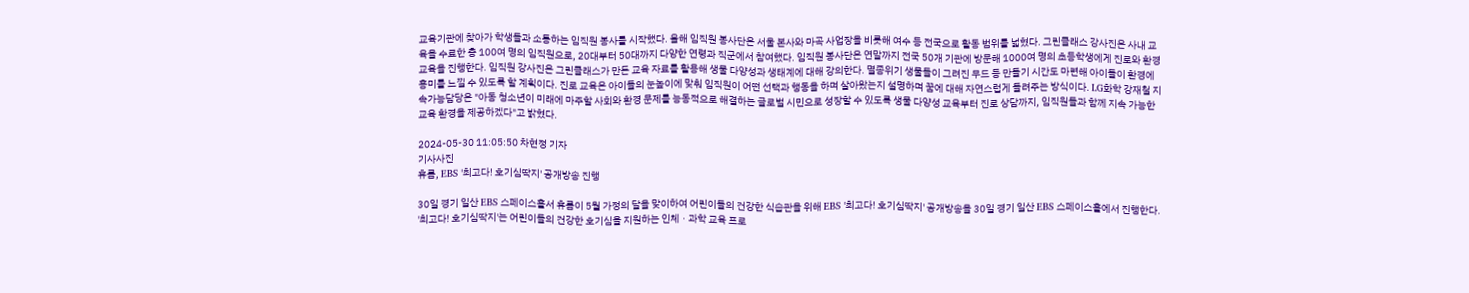교육기관에 찾아가 학생들과 소통하는 임직원 봉사를 시작했다. 올해 임직원 봉사단은 서울 본사와 마곡 사업장을 비롯해 여수 등 전국으로 활동 범위를 넓혔다. 그린클래스 강사진은 사내 교육을 수료한 총 100여 명의 임직원으로, 20대부터 50대까지 다양한 연령과 직군에서 참여했다. 임직원 봉사단은 연말까지 전국 50개 기관에 방문해 1000여 명의 초등학생에게 진로와 환경 교육을 진행한다. 임직원 강사진은 그린클래스가 만든 교육 자료를 활용해 생물 다양성과 생태계에 대해 강의한다. 멸종위기 생물들이 그려진 무드 등 만들기 시간도 마련해 아이들이 환경에 흥미를 느낄 수 있도록 할 계획이다. 진로 교육은 아이들의 눈높이에 맞춰 임직원이 어떤 선택과 행동을 하며 살아왔는지 설명하며 꿈에 대해 자연스럽게 들려주는 방식이다. LG화학 강재철 지속가능담당은 "아동 청소년이 미래에 마주할 사회와 환경 문제를 능동적으로 해결하는 글로벌 시민으로 성장할 수 있도록 생물 다양성 교육부터 진로 상담까지, 임직원들과 함께 지속 가능한 교육 환경을 제공하겠다"고 밝혔다.

2024-05-30 11:05:50 차현정 기자
기사사진
휴롬, EBS '최고다! 호기심딱지' 공개방송 진행

30일 경기 일산 EBS 스페이스홀서 휴롬이 5월 가정의 달을 맞이하여 어린이들의 건강한 식습관을 위해 EBS '최고다! 호기심딱지' 공개방송을 30일 경기 일산 EBS 스페이스홀에서 진행한다. '최고다! 호기심딱지'는 어린이들의 건강한 호기심을 지원하는 인체ㆍ과학 교육 프로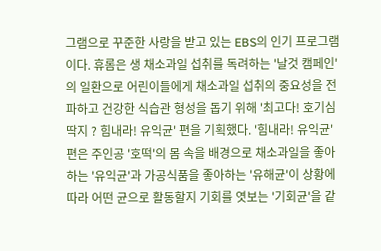그램으로 꾸준한 사랑을 받고 있는 EBS의 인기 프로그램이다. 휴롬은 생 채소과일 섭취를 독려하는 '날것 캠페인'의 일환으로 어린이들에게 채소과일 섭취의 중요성을 전파하고 건강한 식습관 형성을 돕기 위해 '최고다! 호기심딱지 ? 힘내라! 유익균' 편을 기획했다. '힘내라! 유익균' 편은 주인공 '호떡'의 몸 속을 배경으로 채소과일을 좋아하는 '유익균'과 가공식품을 좋아하는 '유해균'이 상황에 따라 어떤 균으로 활동할지 기회를 엿보는 '기회균'을 같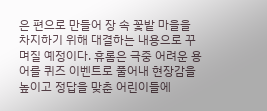은 편으로 만들어 장 속 꽃밭 마을을 차지하기 위해 대결하는 내용으로 꾸며질 예정이다. 휴롬은 극중 어려운 용어를 퀴즈 이벤트로 풀어내 현장감을 높이고 정답을 맞춘 어린이들에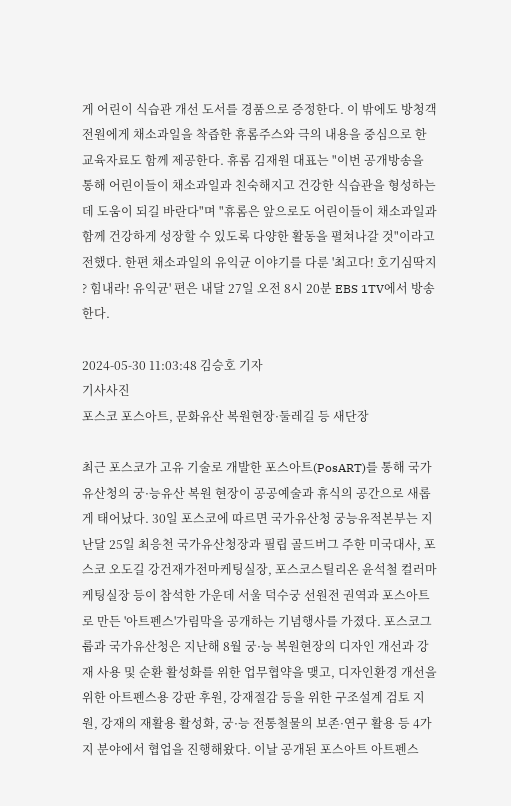게 어린이 식습관 개선 도서를 경품으로 증정한다. 이 밖에도 방청객 전원에게 채소과일을 착즙한 휴롬주스와 극의 내용을 중심으로 한 교육자료도 함께 제공한다. 휴롬 김재원 대표는 "이번 공개방송을 통해 어린이들이 채소과일과 친숙해지고 건강한 식습관을 형성하는데 도움이 되길 바란다"며 "휴롬은 앞으로도 어린이들이 채소과일과 함께 건강하게 성장할 수 있도록 다양한 활동을 펼쳐나갈 것"이라고 전했다. 한편 채소과일의 유익균 이야기를 다룬 '최고다! 호기심딱지 ? 힘내라! 유익균' 편은 내달 27일 오전 8시 20분 EBS 1TV에서 방송한다.

2024-05-30 11:03:48 김승호 기자
기사사진
포스코 포스아트, 문화유산 복원현장·둘레길 등 새단장

최근 포스코가 고유 기술로 개발한 포스아트(PosART)를 통해 국가유산청의 궁·능유산 복원 현장이 공공예술과 휴식의 공간으로 새롭게 태어났다. 30일 포스코에 따르면 국가유산청 궁능유적본부는 지난달 25일 최응천 국가유산청장과 필립 골드버그 주한 미국대사, 포스코 오도길 강건재가전마케팅실장, 포스코스틸리온 윤석철 컬러마케팅실장 등이 참석한 가운데 서울 덕수궁 선원전 권역과 포스아트로 만든 '아트펜스'가림막을 공개하는 기념행사를 가졌다. 포스코그룹과 국가유산청은 지난해 8월 궁·능 복원현장의 디자인 개선과 강재 사용 및 순환 활성화를 위한 업무협약을 맺고, 디자인환경 개선을 위한 아트펜스용 강판 후원, 강재절감 등을 위한 구조설계 검토 지원, 강재의 재활용 활성화, 궁·능 전통철물의 보존·연구 활용 등 4가지 분야에서 협업을 진행해왔다. 이날 공개된 포스아트 아트펜스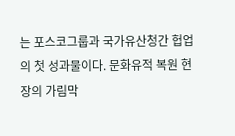는 포스코그룹과 국가유산청간 헙업의 첫 성과물이다. 문화유적 복원 현장의 가림막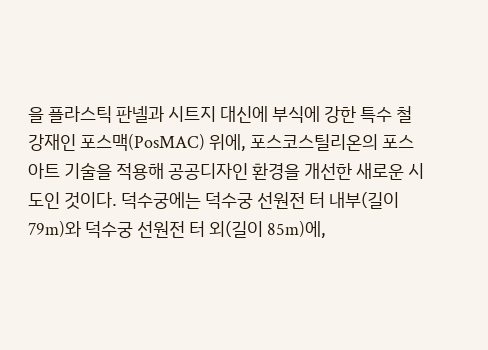을 플라스틱 판넬과 시트지 대신에 부식에 강한 특수 철강재인 포스맥(PosMAC) 위에, 포스코스틸리온의 포스아트 기술을 적용해 공공디자인 환경을 개선한 새로운 시도인 것이다. 덕수궁에는 덕수궁 선원전 터 내부(길이 79m)와 덕수궁 선원전 터 외(길이 85m)에,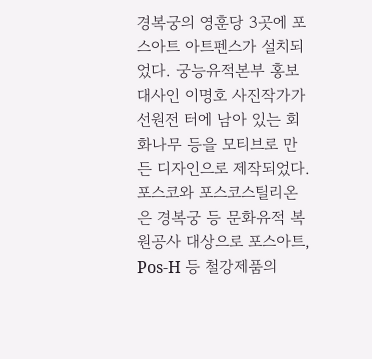경복궁의 영훈당 3곳에 포스아트 아트펜스가 설치되었다. 궁능유적본부 홍보대사인 이명호 사진작가가 선원전 터에 남아 있는 회화나무 등을 모티브로 만든 디자인으로 제작되었다. 포스코와 포스코스틸리온은 경복궁 등 문화유적 복원공사 대상으로 포스아트, Pos-H 등 철강제품의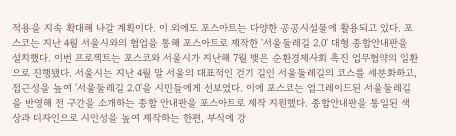적용을 지속 확대해 나갈 계획이다. 이 외에도 포스아트는 다양한 공공시설물에 활용되고 있다. 포스코는 지난 4월 서울시와의 협업을 통해 포스아트로 제작한 '서울둘레길 2.0' 대형 종합안내판을 설치했다. 이번 프로젝트는 포스코와 서울시가 지난해 7월 맺은 순환경제사회 촉진 업무협약의 일환으로 진행됐다. 서울시는 지난 4월 말 서울의 대표적인 걷기 길인 서울둘레길의 코스를 세분화하고, 접근성을 높여 '서울둘레길 2.0'을 시민들에게 선보였다. 이에 포스코는 업그레이드된 서울둘레길을 반영해 전 구간을 소개하는 종합 안내판을 포스아트로 제작 지원했다. 종합안내판을 통일된 색상과 디자인으로 시인성을 높여 제작하는 한편, 부식에 강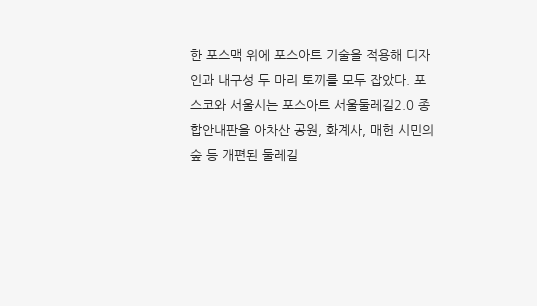한 포스맥 위에 포스아트 기술을 적용해 디자인과 내구성 두 마리 토끼를 모두 잡았다. 포스코와 서울시는 포스아트 서울둘레길2.0 종합안내판을 아차산 공원, 화계사, 매헌 시민의 숲 등 개편된 둘레길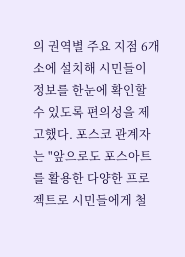의 권역별 주요 지점 6개소에 설치해 시민들이 정보를 한눈에 확인할 수 있도록 편의성을 제고했다. 포스코 관계자는 "앞으로도 포스아트를 활용한 다양한 프로젝트로 시민들에게 철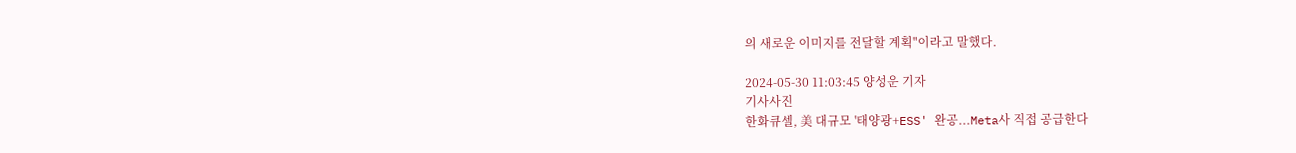의 새로운 이미지를 전달할 계획"이라고 말했다.

2024-05-30 11:03:45 양성운 기자
기사사진
한화큐셀, 美 대규모 '태양광+ESS' 완공...Meta사 직접 공급한다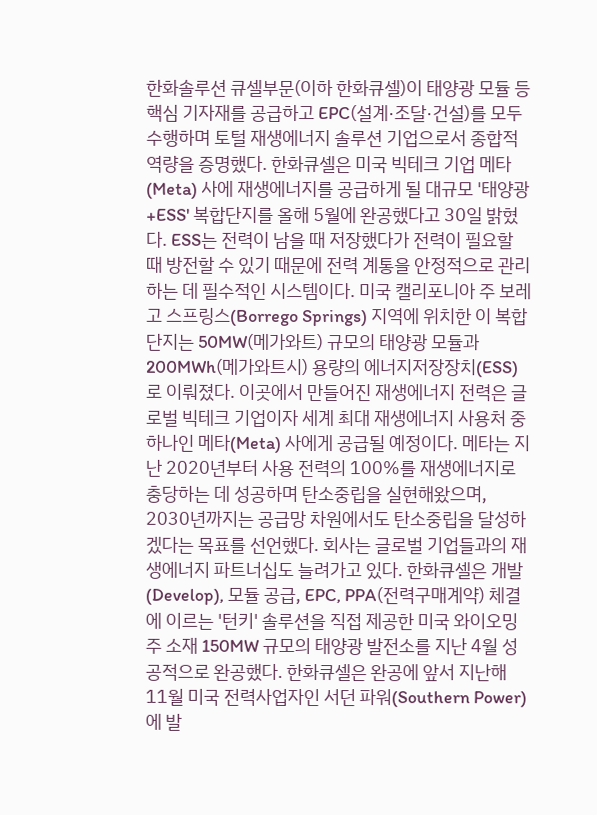한화솔루션 큐셀부문(이하 한화큐셀)이 태양광 모듈 등 핵심 기자재를 공급하고 EPC(설계·조달·건설)를 모두 수행하며 토털 재생에너지 솔루션 기업으로서 종합적 역량을 증명했다. 한화큐셀은 미국 빅테크 기업 메타(Meta) 사에 재생에너지를 공급하게 될 대규모 '태양광+ESS' 복합단지를 올해 5월에 완공했다고 30일 밝혔다. ESS는 전력이 남을 때 저장했다가 전력이 필요할 때 방전할 수 있기 때문에 전력 계통을 안정적으로 관리하는 데 필수적인 시스템이다. 미국 캘리포니아 주 보레고 스프링스(Borrego Springs) 지역에 위치한 이 복합단지는 50MW(메가와트) 규모의 태양광 모듈과 200MWh(메가와트시) 용량의 에너지저장장치(ESS)로 이뤄졌다. 이곳에서 만들어진 재생에너지 전력은 글로벌 빅테크 기업이자 세계 최대 재생에너지 사용처 중 하나인 메타(Meta) 사에게 공급될 예정이다. 메타는 지난 2020년부터 사용 전력의 100%를 재생에너지로 충당하는 데 성공하며 탄소중립을 실현해왔으며, 2030년까지는 공급망 차원에서도 탄소중립을 달성하겠다는 목표를 선언했다. 회사는 글로벌 기업들과의 재생에너지 파트너십도 늘려가고 있다. 한화큐셀은 개발(Develop), 모듈 공급, EPC, PPA(전력구매계약) 체결에 이르는 '턴키' 솔루션을 직접 제공한 미국 와이오밍주 소재 150MW 규모의 태양광 발전소를 지난 4월 성공적으로 완공했다. 한화큐셀은 완공에 앞서 지난해 11월 미국 전력사업자인 서던 파워(Southern Power)에 발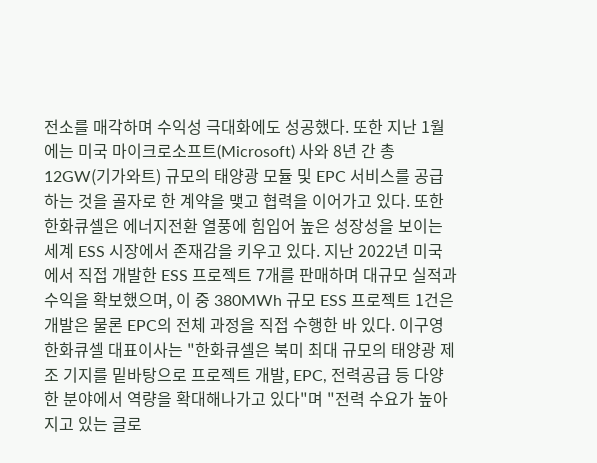전소를 매각하며 수익성 극대화에도 성공했다. 또한 지난 1월에는 미국 마이크로소프트(Microsoft) 사와 8년 간 총 12GW(기가와트) 규모의 태양광 모듈 및 EPC 서비스를 공급하는 것을 골자로 한 계약을 맺고 협력을 이어가고 있다. 또한 한화큐셀은 에너지전환 열풍에 힘입어 높은 성장성을 보이는 세계 ESS 시장에서 존재감을 키우고 있다. 지난 2022년 미국에서 직접 개발한 ESS 프로젝트 7개를 판매하며 대규모 실적과 수익을 확보했으며, 이 중 380MWh 규모 ESS 프로젝트 1건은 개발은 물론 EPC의 전체 과정을 직접 수행한 바 있다. 이구영 한화큐셀 대표이사는 "한화큐셀은 북미 최대 규모의 태양광 제조 기지를 밑바탕으로 프로젝트 개발, EPC, 전력공급 등 다양한 분야에서 역량을 확대해나가고 있다"며 "전력 수요가 높아지고 있는 글로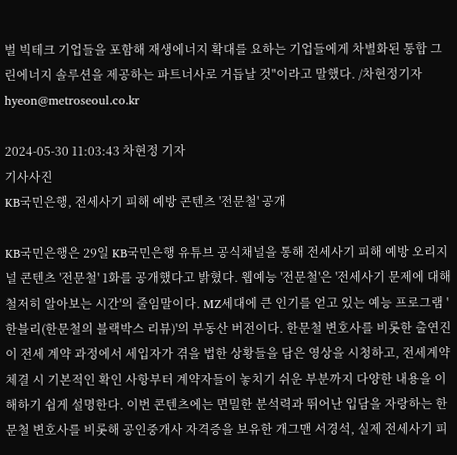벌 빅테크 기업들을 포함해 재생에너지 확대를 요하는 기업들에게 차별화된 통합 그린에너지 솔루션을 제공하는 파트너사로 거듭날 것"이라고 말했다. /차현정기자 hyeon@metroseoul.co.kr

2024-05-30 11:03:43 차현정 기자
기사사진
KB국민은행, 전세사기 피해 예방 콘텐츠 '전문철' 공개

KB국민은행은 29일 KB국민은행 유튜브 공식채널을 통해 전세사기 피해 예방 오리지널 콘텐츠 '전문철' 1화를 공개했다고 밝혔다. 웹예능 '전문철'은 '전세사기 문제에 대해 철저히 알아보는 시간'의 줄임말이다. MZ세대에 큰 인기를 얻고 있는 예능 프로그램 '한블리(한문철의 블랙박스 리뷰)'의 부동산 버전이다. 한문철 변호사를 비롯한 출연진이 전세 계약 과정에서 세입자가 겪을 법한 상황들을 담은 영상을 시청하고, 전세계약 체결 시 기본적인 확인 사항부터 계약자들이 놓치기 쉬운 부분까지 다양한 내용을 이해하기 쉽게 설명한다. 이번 콘텐츠에는 면밀한 분석력과 뛰어난 입담을 자랑하는 한문철 변호사를 비롯해 공인중개사 자격증을 보유한 개그맨 서경석, 실제 전세사기 피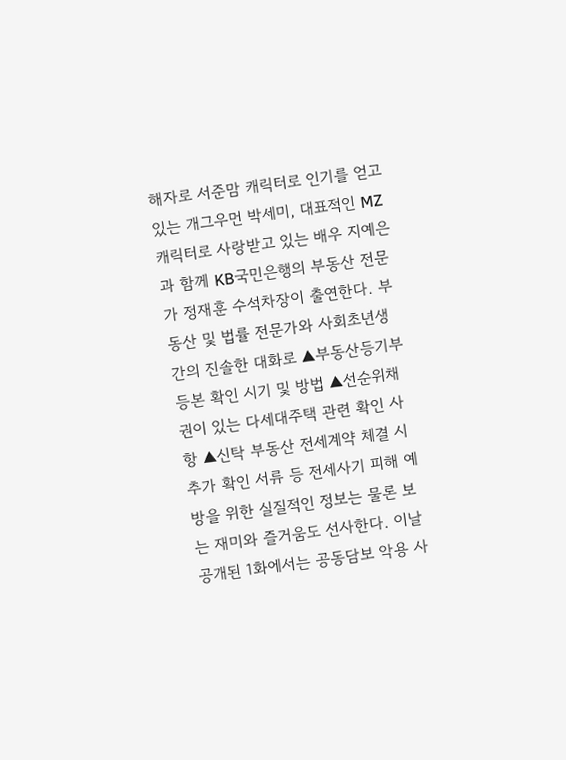해자로 서준맘 캐릭터로 인기를 얻고 있는 개그우먼 박세미, 대표적인 MZ 캐릭터로 사랑받고 있는 배우 지예은과 함께 KB국민은행의 부동산 전문가 정재훈 수석차장이 출연한다. 부동산 및 법률 전문가와 사회초년생 간의 진솔한 대화로 ▲부동산등기부등본 확인 시기 및 방법 ▲선순위채권이 있는 다세대주택 관련 확인 사항 ▲신탁 부동산 전세계약 체결 시 추가 확인 서류 등 전세사기 피해 예방을 위한 실질적인 정보는 물론 보는 재미와 즐거움도 선사한다. 이날 공개된 1화에서는 공동담보 악용 사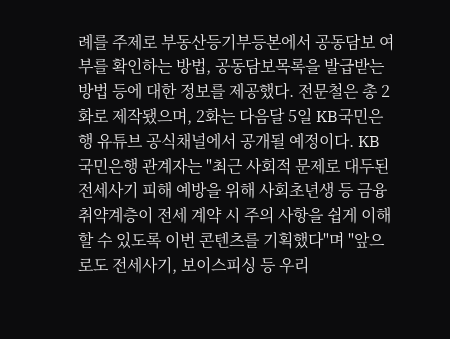례를 주제로 부동산등기부등본에서 공동담보 여부를 확인하는 방법, 공동담보목록을 발급받는 방법 등에 대한 정보를 제공했다. 전문철은 총 2화로 제작됐으며, 2화는 다음달 5일 KB국민은행 유튜브 공식채널에서 공개될 예정이다. KB국민은행 관계자는 "최근 사회적 문제로 대두된 전세사기 피해 예방을 위해 사회초년생 등 금융 취약계층이 전세 계약 시 주의 사항을 쉽게 이해할 수 있도록 이번 콘텐츠를 기획했다"며 "앞으로도 전세사기, 보이스피싱 등 우리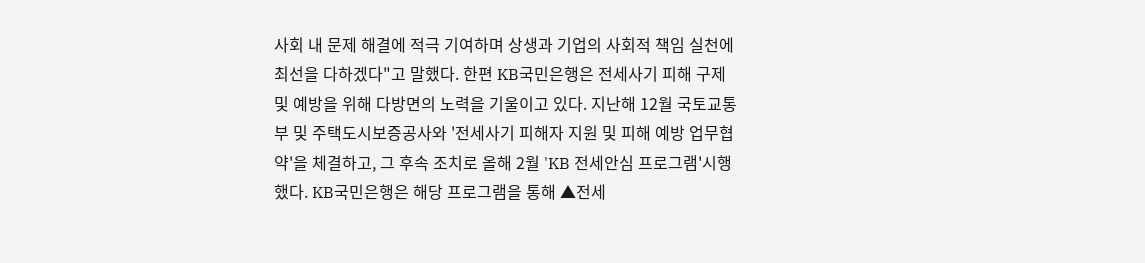사회 내 문제 해결에 적극 기여하며 상생과 기업의 사회적 책임 실천에 최선을 다하겠다"고 말했다. 한편 KB국민은행은 전세사기 피해 구제 및 예방을 위해 다방면의 노력을 기울이고 있다. 지난해 12월 국토교통부 및 주택도시보증공사와 '전세사기 피해자 지원 및 피해 예방 업무협약'을 체결하고, 그 후속 조치로 올해 2월 'KB 전세안심 프로그램'시행했다. KB국민은행은 해당 프로그램을 통해 ▲전세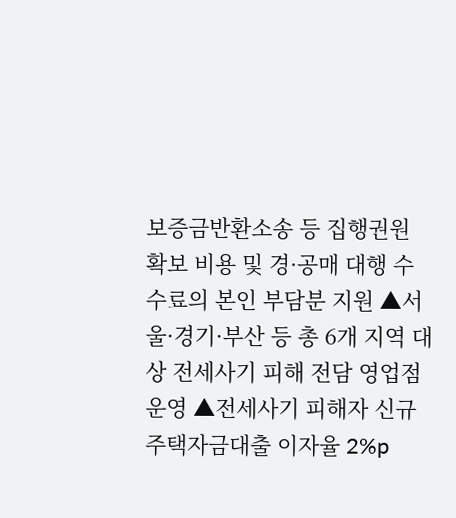보증금반환소송 등 집행권원 확보 비용 및 경·공매 대행 수수료의 본인 부담분 지원 ▲서울·경기·부산 등 총 6개 지역 대상 전세사기 피해 전담 영업점 운영 ▲전세사기 피해자 신규 주택자금대출 이자율 2%p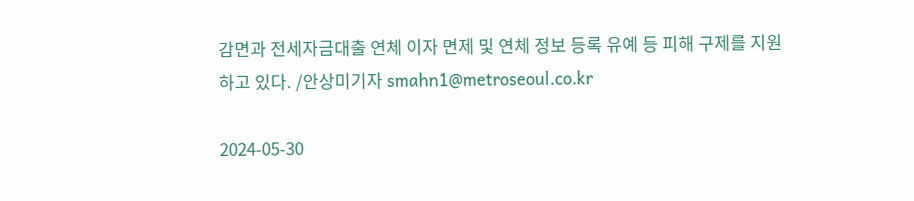감면과 전세자금대출 연체 이자 면제 및 연체 정보 등록 유예 등 피해 구제를 지원하고 있다. /안상미기자 smahn1@metroseoul.co.kr

2024-05-30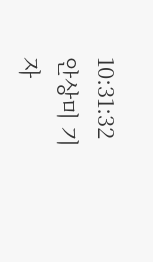10:31:32 안상미 기자